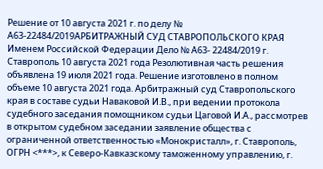Решение от 10 августа 2021 г. по делу № А63-22484/2019АРБИТРАЖНЫЙ СУД СТАВРОПОЛЬСКОГО КРАЯ Именем Российской Федерации Дело № А63- 22484/2019 г. Ставрополь 10 августа 2021 года Резолютивная часть решения объявлена 19 июля 2021 года. Решение изготовлено в полном объеме 10 августа 2021 года. Арбитражный суд Ставропольского края в составе судьи Наваковой И.В., при ведении протокола судебного заседания помощником судьи Цаговой И.А., рассмотрев в открытом судебном заседании заявление общества с ограниченной ответственностью «Монокристалл», г. Ставрополь, ОГРН <***>, к Северо-Кавказскому таможенному управлению, г.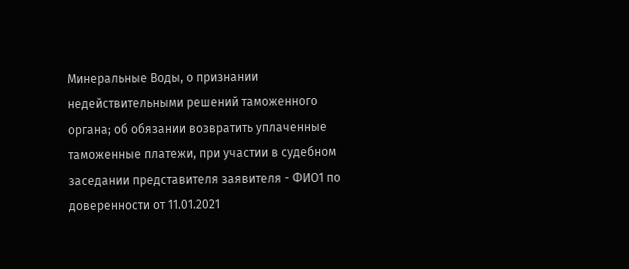Минеральные Воды, о признании недействительными решений таможенного органа; об обязании возвратить уплаченные таможенные платежи, при участии в судебном заседании представителя заявителя - ФИО1 по доверенности от 11.01.2021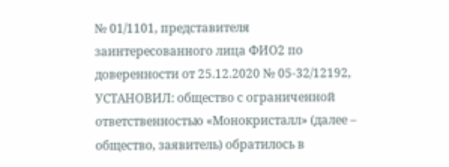№ 01/1101, представителя заинтересованного лица ФИО2 по доверенности от 25.12.2020 № 05-32/12192, УСТАНОВИЛ: общество с ограниченной ответственностью «Монокристалл» (далее – общество, заявитель) обратилось в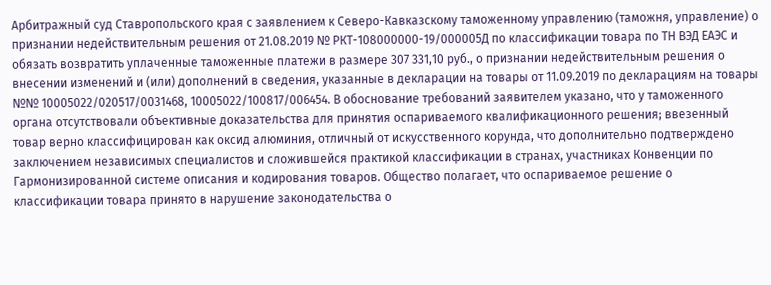Арбитражный суд Ставропольского края с заявлением к Северо-Кавказскому таможенному управлению (таможня, управление) о признании недействительным решения от 21.08.2019 № РКТ-108000000-19/000005Д по классификации товара по ТН ВЭД ЕАЭС и обязать возвратить уплаченные таможенные платежи в размере 307 331,10 руб., о признании недействительным решения о внесении изменений и (или) дополнений в сведения, указанные в декларации на товары от 11.09.2019 по декларациям на товары №№ 10005022/020517/0031468, 10005022/100817/006454. В обоснование требований заявителем указано, что у таможенного органа отсутствовали объективные доказательства для принятия оспариваемого квалификационного решения; ввезенный товар верно классифицирован как оксид алюминия, отличный от искусственного корунда, что дополнительно подтверждено заключением независимых специалистов и сложившейся практикой классификации в странах, участниках Конвенции по Гармонизированной системе описания и кодирования товаров. Общество полагает, что оспариваемое решение о классификации товара принято в нарушение законодательства о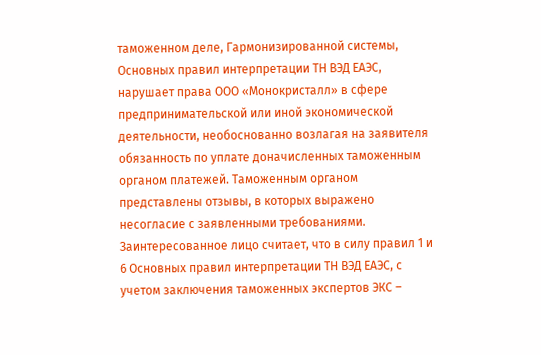таможенном деле, Гармонизированной системы, Основных правил интерпретации ТН ВЭД ЕАЭС, нарушает права ООО «Монокристалл» в сфере предпринимательской или иной экономической деятельности, необоснованно возлагая на заявителя обязанность по уплате доначисленных таможенным органом платежей. Таможенным органом представлены отзывы, в которых выражено несогласие с заявленными требованиями. Заинтересованное лицо считает, что в силу правил 1 и 6 Основных правил интерпретации ТН ВЭД ЕАЭС, с учетом заключения таможенных экспертов ЭКС –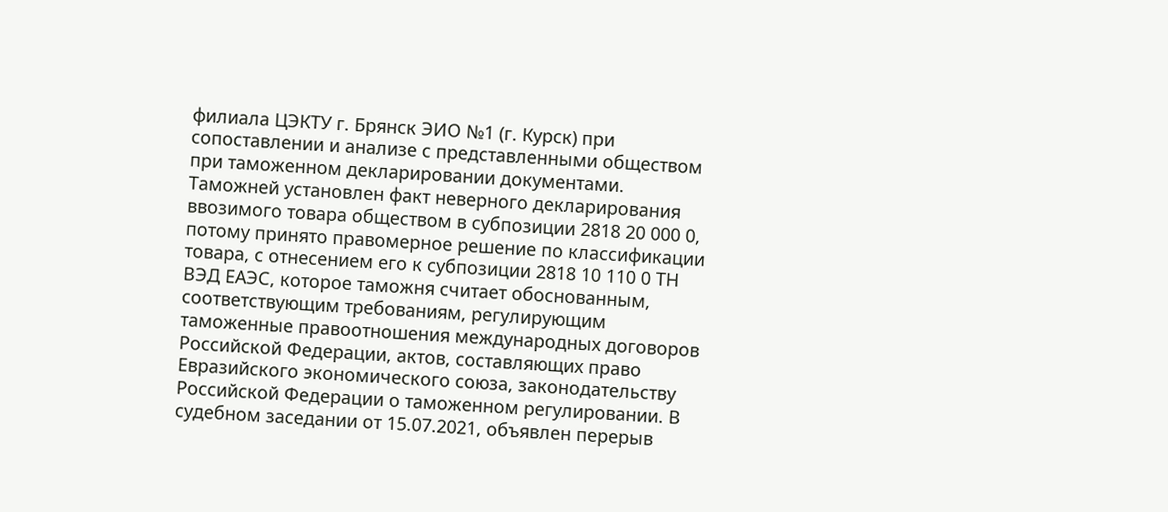филиала ЦЭКТУ г. Брянск ЭИО №1 (г. Курск) при сопоставлении и анализе с представленными обществом при таможенном декларировании документами. Таможней установлен факт неверного декларирования ввозимого товара обществом в субпозиции 2818 20 000 0, потому принято правомерное решение по классификации товара, с отнесением его к субпозиции 2818 10 110 0 ТН ВЭД ЕАЭС, которое таможня считает обоснованным, соответствующим требованиям, регулирующим таможенные правоотношения международных договоров Российской Федерации, актов, составляющих право Евразийского экономического союза, законодательству Российской Федерации о таможенном регулировании. В судебном заседании от 15.07.2021, объявлен перерыв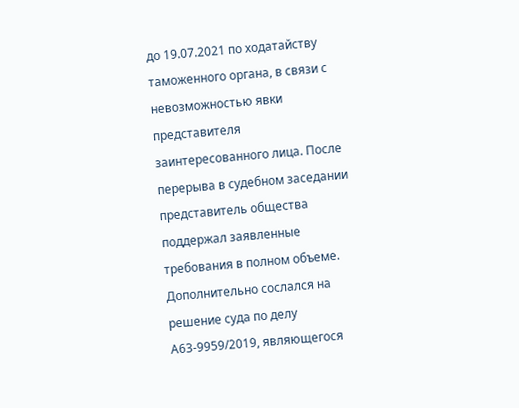до 19.07.2021 по ходатайству таможенного органа, в связи с невозможностью явки представителя заинтересованного лица. После перерыва в судебном заседании представитель общества поддержал заявленные требования в полном объеме. Дополнительно сослался на решение суда по делу А63-9959/2019, являющегося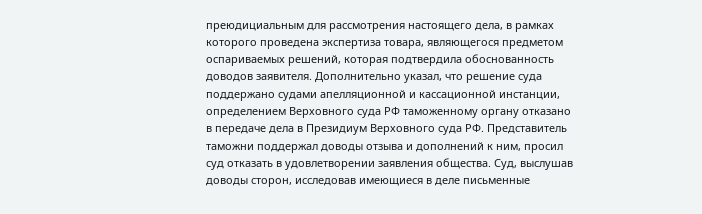преюдициальным для рассмотрения настоящего дела, в рамках которого проведена экспертиза товара, являющегося предметом оспариваемых решений, которая подтвердила обоснованность доводов заявителя. Дополнительно указал, что решение суда поддержано судами апелляционной и кассационной инстанции, определением Верховного суда РФ таможенному органу отказано в передаче дела в Президиум Верховного суда РФ. Представитель таможни поддержал доводы отзыва и дополнений к ним, просил суд отказать в удовлетворении заявления общества. Суд, выслушав доводы сторон, исследовав имеющиеся в деле письменные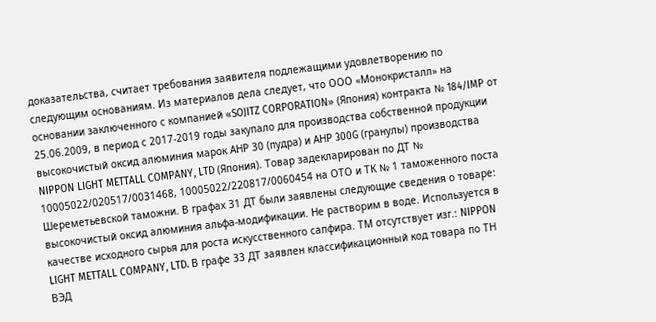доказательства, считает требования заявителя подлежащими удовлетворению по следующим основаниям. Из материалов дела следует, что ООО «Монокристалл» на основании заключенного с компанией «SOJITZ CORPORATION» (Япония) контракта № 184/IMP от 25.06.2009, в период с 2017-2019 годы закупало для производства собственной продукции высокочистый оксид алюминия марок АНР 30 (пудра) и АНР 300G (гранулы) производства NIPPON LIGHT METTALL COMPANY, LTD (Япония). Товар задекларирован по ДТ № 10005022/020517/0031468, 10005022/220817/0060454 на ОТО и ТК № 1 таможенного поста Шереметьевской таможни. В графах 31 ДТ были заявлены следующие сведения о товаре: высокочистый оксид алюминия альфа-модификации. Не растворим в воде. Используется в качестве исходного сырья для роста искусственного сапфира. ТМ отсутствует изг.: NIPPON LIGHT METTALL COMPANY, LTD. В графе 33 ДТ заявлен классификационный код товара по ТН ВЭД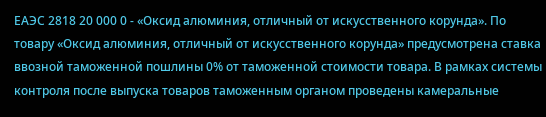ЕАЭС 2818 20 000 0 - «Оксид алюминия, отличный от искусственного корунда». По товару «Оксид алюминия, отличный от искусственного корунда» предусмотрена ставка ввозной таможенной пошлины 0% от таможенной стоимости товара. В рамках системы контроля после выпуска товаров таможенным органом проведены камеральные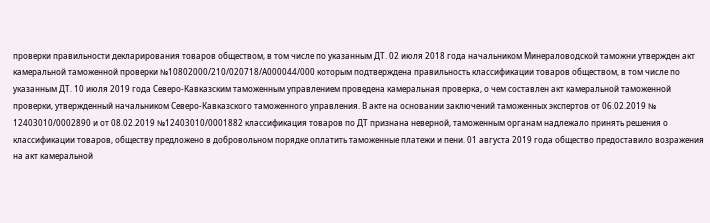проверки правильности декларирования товаров обществом, в том числе по указанным ДТ. 02 июля 2018 года начальником Минераловодской таможни утвержден акт камеральной таможенной проверки №10802000/210/020718/А000044/000 которым подтверждена правильность классификации товаров обществом, в том числе по указанным ДТ. 10 июля 2019 года Северо-Кавказским таможенным управлением проведена камеральная проверка, о чем составлен акт камеральной таможенной проверки, утвержденный начальником Северо-Кавказского таможенного управления. В акте на основании заключений таможенных экспертов от 06.02.2019 № 12403010/0002890 и от 08.02.2019 №12403010/0001882 классификация товаров по ДТ признана неверной, таможенным органам надлежало принять решения о классификации товаров, обществу предложено в добровольном порядке оплатить таможенные платежи и пени. 01 августа 2019 года общество предоставило возражения на акт камеральной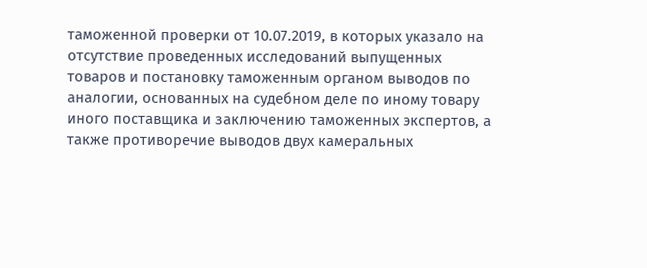таможенной проверки от 10.07.2019, в которых указало на отсутствие проведенных исследований выпущенных товаров и постановку таможенным органом выводов по аналогии, основанных на судебном деле по иному товару иного поставщика и заключению таможенных экспертов, а также противоречие выводов двух камеральных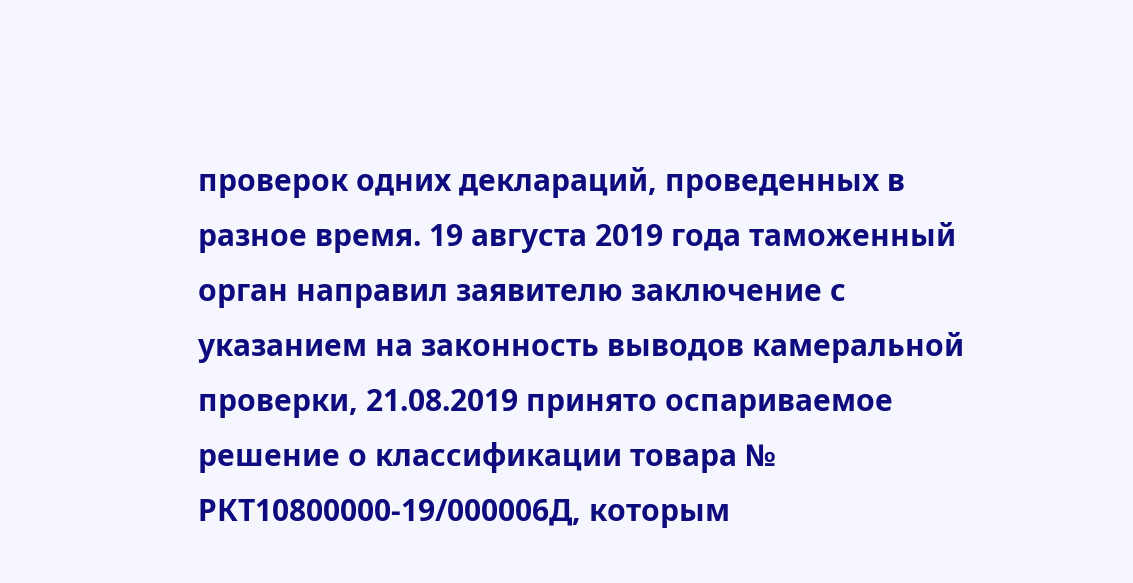проверок одних деклараций, проведенных в разное время. 19 августа 2019 года таможенный орган направил заявителю заключение с указанием на законность выводов камеральной проверки, 21.08.2019 принято оспариваемое решение о классификации товара № РКТ10800000-19/000006Д, которым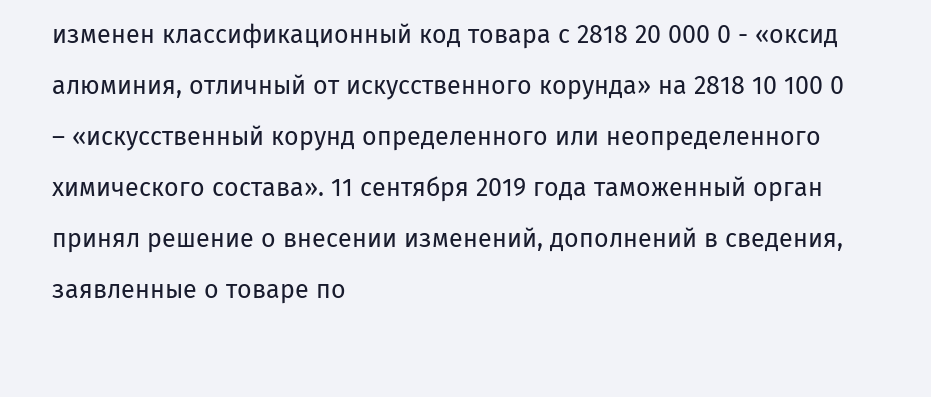изменен классификационный код товара с 2818 20 000 0 - «оксид алюминия, отличный от искусственного корунда» на 2818 10 100 0 – «искусственный корунд определенного или неопределенного химического состава». 11 сентября 2019 года таможенный орган принял решение о внесении изменений, дополнений в сведения, заявленные о товаре по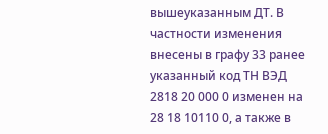вышеуказанным ДТ. В частности изменения внесены в графу 33 ранее указанный код ТН ВЭД 2818 20 000 0 изменен на 28 18 10110 0, а также в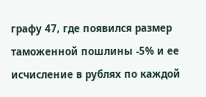графу 47, где появился размер таможенной пошлины -5% и ее исчисление в рублях по каждой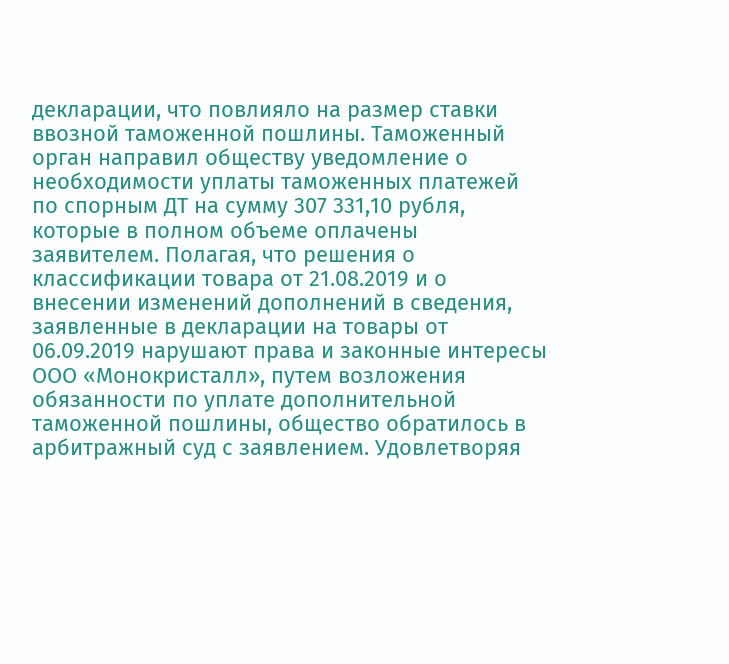декларации, что повлияло на размер ставки ввозной таможенной пошлины. Таможенный орган направил обществу уведомление о необходимости уплаты таможенных платежей по спорным ДТ на сумму 307 331,10 рубля, которые в полном объеме оплачены заявителем. Полагая, что решения о классификации товара от 21.08.2019 и о внесении изменений дополнений в сведения, заявленные в декларации на товары от 06.09.2019 нарушают права и законные интересы ООО «Монокристалл», путем возложения обязанности по уплате дополнительной таможенной пошлины, общество обратилось в арбитражный суд с заявлением. Удовлетворяя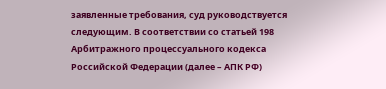заявленные требования, суд руководствуется следующим. В соответствии со статьей 198 Арбитражного процессуального кодекса Российской Федерации (далее – АПК РФ)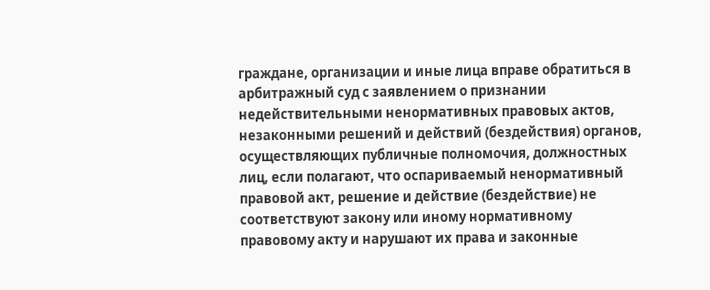граждане, организации и иные лица вправе обратиться в арбитражный суд с заявлением о признании недействительными ненормативных правовых актов, незаконными решений и действий (бездействия) органов, осуществляющих публичные полномочия, должностных лиц, если полагают, что оспариваемый ненормативный правовой акт, решение и действие (бездействие) не соответствуют закону или иному нормативному правовому акту и нарушают их права и законные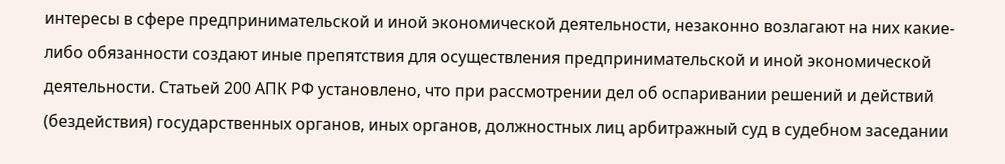интересы в сфере предпринимательской и иной экономической деятельности, незаконно возлагают на них какие-либо обязанности создают иные препятствия для осуществления предпринимательской и иной экономической деятельности. Статьей 200 АПК РФ установлено, что при рассмотрении дел об оспаривании решений и действий (бездействия) государственных органов, иных органов, должностных лиц арбитражный суд в судебном заседании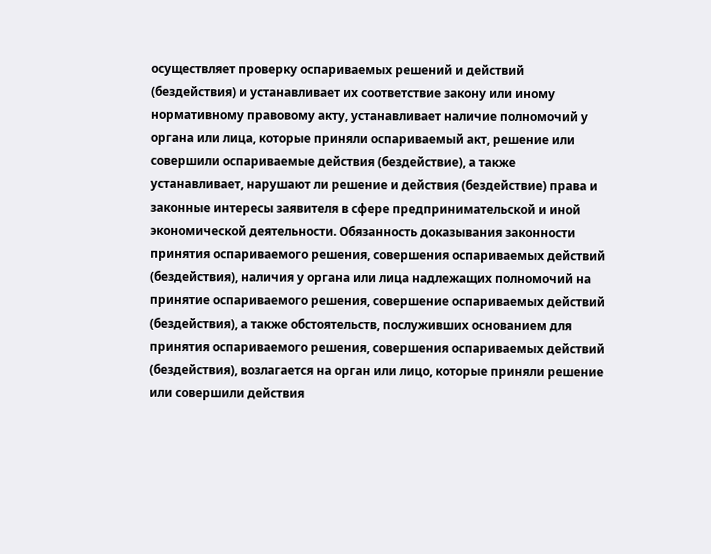осуществляет проверку оспариваемых решений и действий (бездействия) и устанавливает их соответствие закону или иному нормативному правовому акту, устанавливает наличие полномочий у органа или лица, которые приняли оспариваемый акт, решение или совершили оспариваемые действия (бездействие), а также устанавливает, нарушают ли решение и действия (бездействие) права и законные интересы заявителя в сфере предпринимательской и иной экономической деятельности. Обязанность доказывания законности принятия оспариваемого решения, совершения оспариваемых действий (бездействия), наличия у органа или лица надлежащих полномочий на принятие оспариваемого решения, совершение оспариваемых действий (бездействия), а также обстоятельств, послуживших основанием для принятия оспариваемого решения, совершения оспариваемых действий (бездействия), возлагается на орган или лицо, которые приняли решение или совершили действия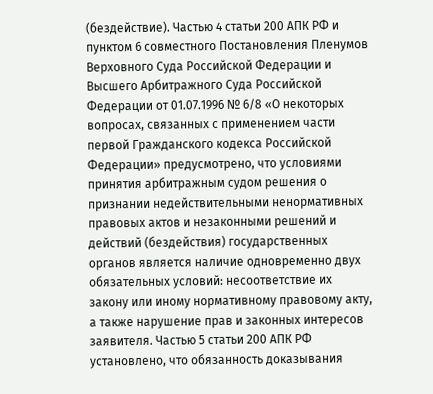(бездействие). Частью 4 статьи 200 АПК РФ и пунктом 6 совместного Постановления Пленумов Верховного Суда Российской Федерации и Высшего Арбитражного Суда Российской Федерации от 01.07.1996 № 6/8 «О некоторых вопросах, связанных с применением части первой Гражданского кодекса Российской Федерации» предусмотрено, что условиями принятия арбитражным судом решения о признании недействительными ненормативных правовых актов и незаконными решений и действий (бездействия) государственных органов является наличие одновременно двух обязательных условий: несоответствие их закону или иному нормативному правовому акту, а также нарушение прав и законных интересов заявителя. Частью 5 статьи 200 АПК РФ установлено, что обязанность доказывания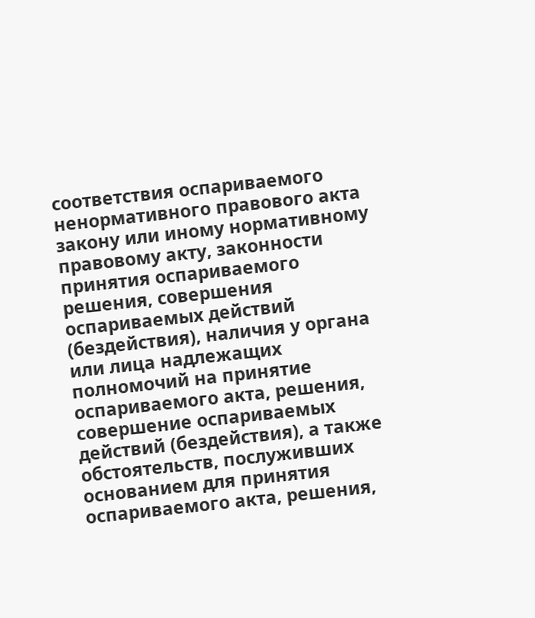соответствия оспариваемого ненормативного правового акта закону или иному нормативному правовому акту, законности принятия оспариваемого решения, совершения оспариваемых действий (бездействия), наличия у органа или лица надлежащих полномочий на принятие оспариваемого акта, решения, совершение оспариваемых действий (бездействия), а также обстоятельств, послуживших основанием для принятия оспариваемого акта, решения,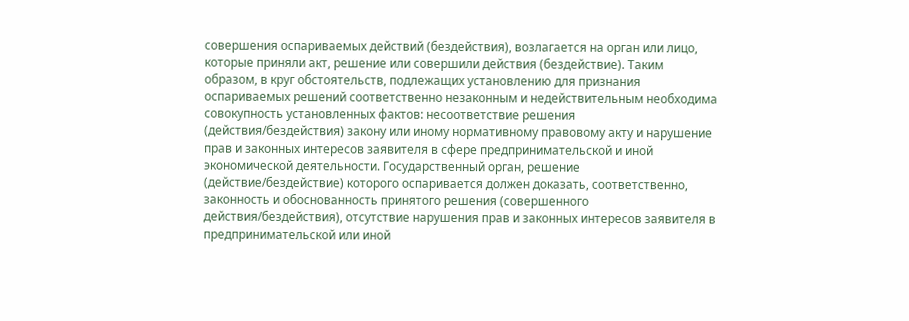совершения оспариваемых действий (бездействия), возлагается на орган или лицо, которые приняли акт, решение или совершили действия (бездействие). Таким образом, в круг обстоятельств, подлежащих установлению для признания оспариваемых решений соответственно незаконным и недействительным необходима совокупность установленных фактов: несоответствие решения (действия/бездействия) закону или иному нормативному правовому акту и нарушение прав и законных интересов заявителя в сфере предпринимательской и иной экономической деятельности. Государственный орган, решение (действие/бездействие) которого оспаривается должен доказать, соответственно, законность и обоснованность принятого решения (совершенного действия/бездействия), отсутствие нарушения прав и законных интересов заявителя в предпринимательской или иной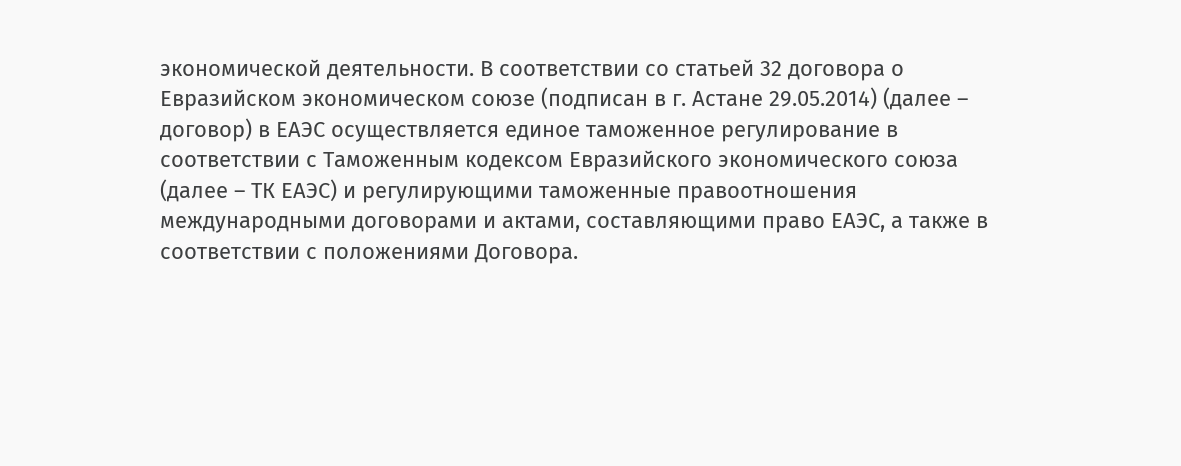экономической деятельности. В соответствии со статьей 32 договора о Евразийском экономическом союзе (подписан в г. Астане 29.05.2014) (далее – договор) в ЕАЭС осуществляется единое таможенное регулирование в соответствии с Таможенным кодексом Евразийского экономического союза (далее – ТК ЕАЭС) и регулирующими таможенные правоотношения международными договорами и актами, составляющими право ЕАЭС, а также в соответствии с положениями Договора.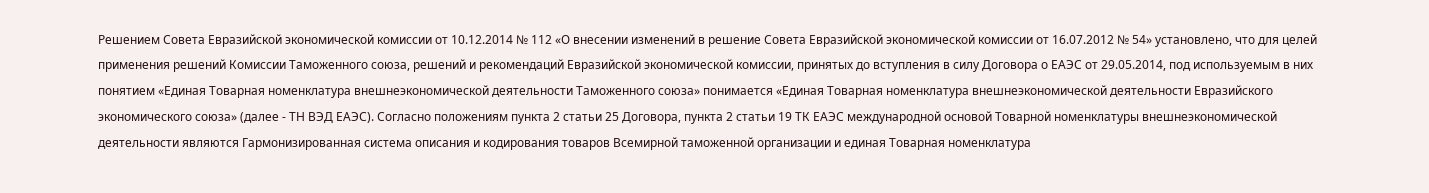Решением Совета Евразийской экономической комиссии от 10.12.2014 № 112 «О внесении изменений в решение Совета Евразийской экономической комиссии от 16.07.2012 № 54» установлено, что для целей применения решений Комиссии Таможенного союза, решений и рекомендаций Евразийской экономической комиссии, принятых до вступления в силу Договора о ЕАЭС от 29.05.2014, под используемым в них понятием «Единая Товарная номенклатура внешнеэкономической деятельности Таможенного союза» понимается «Единая Товарная номенклатура внешнеэкономической деятельности Евразийского экономического союза» (далее - ТН ВЭД ЕАЭС). Согласно положениям пункта 2 статьи 25 Договора, пункта 2 статьи 19 ТК ЕАЭС международной основой Товарной номенклатуры внешнеэкономической деятельности являются Гармонизированная система описания и кодирования товаров Всемирной таможенной организации и единая Товарная номенклатура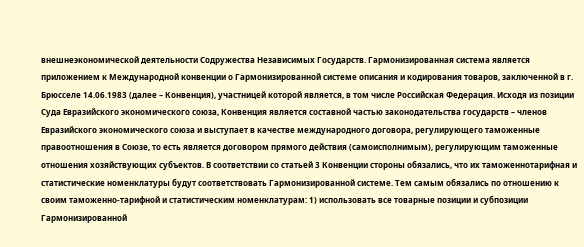внешнеэкономической деятельности Содружества Независимых Государств. Гармонизированная система является приложением к Международной конвенции о Гармонизированной системе описания и кодирования товаров, заключенной в г. Брюсселе 14.06.1983 (далее – Конвенция), участницей которой является, в том числе Российская Федерация. Исходя из позиции Суда Евразийского экономического союза, Конвенция является составной частью законодательства государств – членов Евразийского экономического союза и выступает в качестве международного договора, регулирующего таможенные правоотношения в Союзе, то есть является договором прямого действия (самоисполнимым), регулирующим таможенные отношения хозяйствующих субъектов. В соответствии со статьей 3 Конвенции стороны обязались, что их таможеннотарифная и статистические номенклатуры будут соответствовать Гармонизированной системе. Тем самым обязались по отношению к своим таможенно-тарифной и статистическим номенклатурам: 1) использовать все товарные позиции и субпозиции Гармонизированной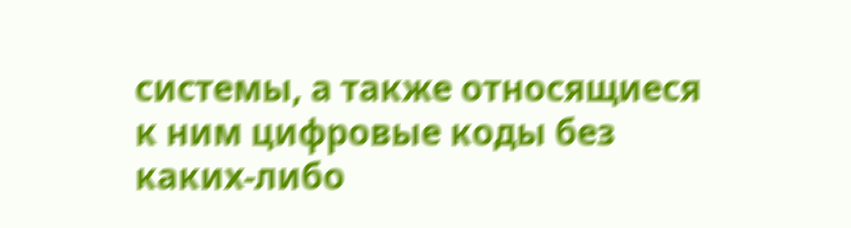системы, а также относящиеся к ним цифровые коды без каких-либо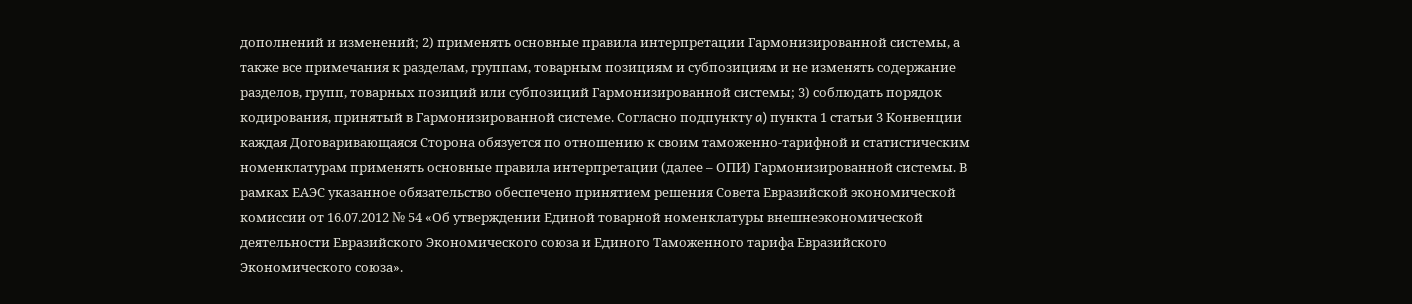дополнений и изменений; 2) применять основные правила интерпретации Гармонизированной системы, а также все примечания к разделам, группам, товарным позициям и субпозициям и не изменять содержание разделов, групп, товарных позиций или субпозиций Гармонизированной системы; 3) соблюдать порядок кодирования, принятый в Гармонизированной системе. Согласно подпункту a) пункта 1 статьи 3 Конвенции каждая Договаривающаяся Сторона обязуется по отношению к своим таможенно-тарифной и статистическим номенклатурам применять основные правила интерпретации (далее – ОПИ) Гармонизированной системы. В рамках ЕАЭС указанное обязательство обеспечено принятием решения Совета Евразийской экономической комиссии от 16.07.2012 № 54 «Об утверждении Единой товарной номенклатуры внешнеэкономической деятельности Евразийского Экономического союза и Единого Таможенного тарифа Евразийского Экономического союза».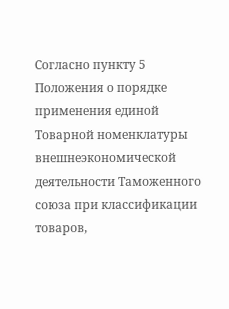Согласно пункту 5 Положения о порядке применения единой Товарной номенклатуры внешнеэкономической деятельности Таможенного союза при классификации товаров,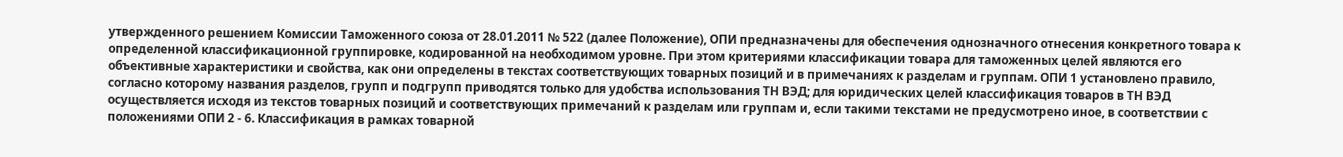утвержденного решением Комиссии Таможенного союза от 28.01.2011 № 522 (далее Положение), ОПИ предназначены для обеспечения однозначного отнесения конкретного товара к определенной классификационной группировке, кодированной на необходимом уровне. При этом критериями классификации товара для таможенных целей являются его объективные характеристики и свойства, как они определены в текстах соответствующих товарных позиций и в примечаниях к разделам и группам. ОПИ 1 установлено правило, согласно которому названия разделов, групп и подгрупп приводятся только для удобства использования ТН ВЭД; для юридических целей классификация товаров в ТН ВЭД осуществляется исходя из текстов товарных позиций и соответствующих примечаний к разделам или группам и, если такими текстами не предусмотрено иное, в соответствии с положениями ОПИ 2 - 6. Классификация в рамках товарной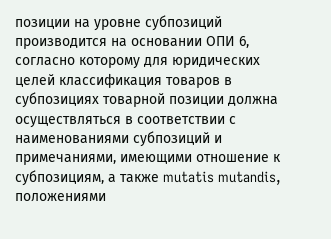позиции на уровне субпозиций производится на основании ОПИ 6, согласно которому для юридических целей классификация товаров в субпозициях товарной позиции должна осуществляться в соответствии с наименованиями субпозиций и примечаниями, имеющими отношение к субпозициям, а также mutatis mutandis, положениями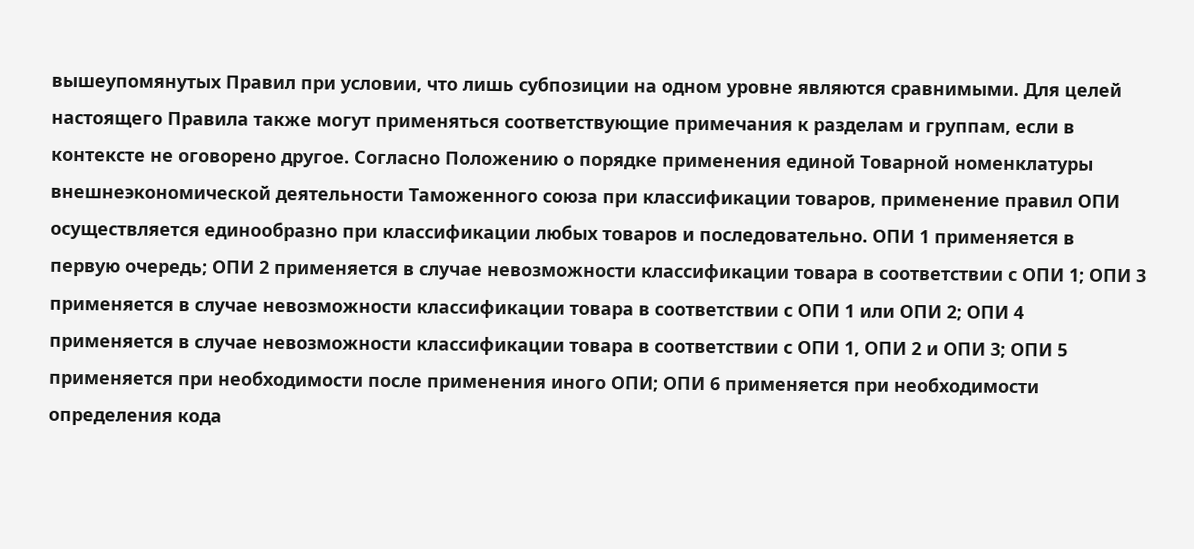вышеупомянутых Правил при условии, что лишь субпозиции на одном уровне являются сравнимыми. Для целей настоящего Правила также могут применяться соответствующие примечания к разделам и группам, если в контексте не оговорено другое. Согласно Положению о порядке применения единой Товарной номенклатуры внешнеэкономической деятельности Таможенного союза при классификации товаров, применение правил ОПИ осуществляется единообразно при классификации любых товаров и последовательно. ОПИ 1 применяется в первую очередь; ОПИ 2 применяется в случае невозможности классификации товара в соответствии с ОПИ 1; ОПИ 3 применяется в случае невозможности классификации товара в соответствии с ОПИ 1 или ОПИ 2; ОПИ 4 применяется в случае невозможности классификации товара в соответствии с ОПИ 1, ОПИ 2 и ОПИ 3; ОПИ 5 применяется при необходимости после применения иного ОПИ; ОПИ 6 применяется при необходимости определения кода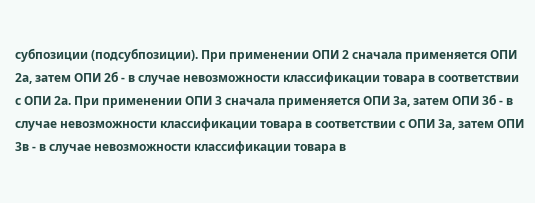субпозиции (подсубпозиции). При применении ОПИ 2 сначала применяется ОПИ 2а, затем ОПИ 2б - в случае невозможности классификации товара в соответствии с ОПИ 2а. При применении ОПИ 3 сначала применяется ОПИ 3а, затем ОПИ 3б - в случае невозможности классификации товара в соответствии с ОПИ 3а, затем ОПИ 3в - в случае невозможности классификации товара в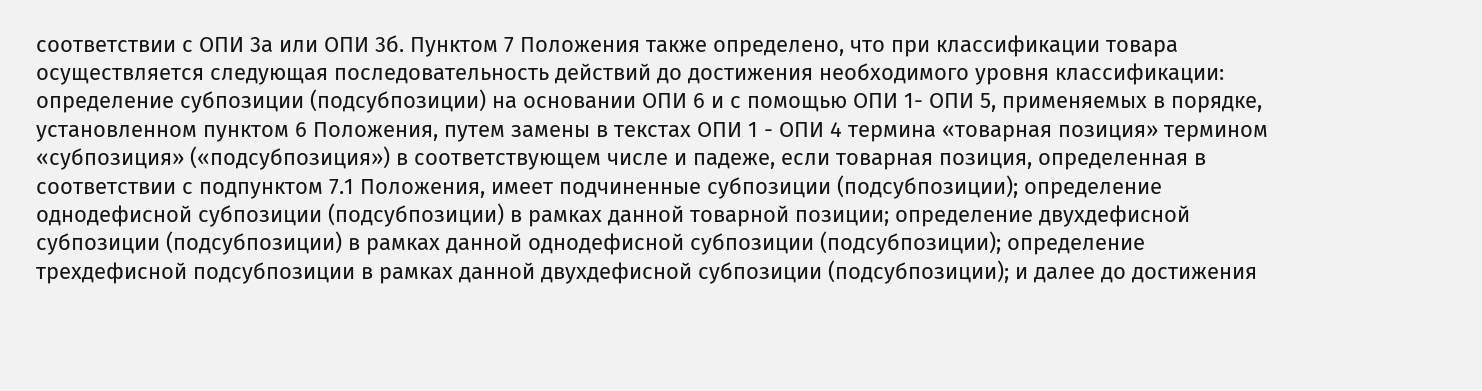соответствии с ОПИ 3а или ОПИ 3б. Пунктом 7 Положения также определено, что при классификации товара осуществляется следующая последовательность действий до достижения необходимого уровня классификации: определение субпозиции (подсубпозиции) на основании ОПИ 6 и с помощью ОПИ 1- ОПИ 5, применяемых в порядке, установленном пунктом 6 Положения, путем замены в текстах ОПИ 1 - ОПИ 4 термина «товарная позиция» термином «субпозиция» («подсубпозиция») в соответствующем числе и падеже, если товарная позиция, определенная в соответствии с подпунктом 7.1 Положения, имеет подчиненные субпозиции (подсубпозиции); определение однодефисной субпозиции (подсубпозиции) в рамках данной товарной позиции; определение двухдефисной субпозиции (подсубпозиции) в рамках данной однодефисной субпозиции (подсубпозиции); определение трехдефисной подсубпозиции в рамках данной двухдефисной субпозиции (подсубпозиции); и далее до достижения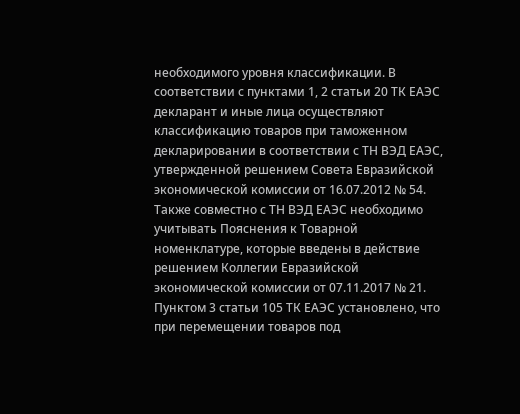необходимого уровня классификации. В соответствии с пунктами 1, 2 статьи 20 ТК ЕАЭС декларант и иные лица осуществляют классификацию товаров при таможенном декларировании в соответствии с ТН ВЭД ЕАЭС, утвержденной решением Совета Евразийской экономической комиссии от 16.07.2012 № 54. Также совместно с ТН ВЭД ЕАЭС необходимо учитывать Пояснения к Товарной номенклатуре, которые введены в действие решением Коллегии Евразийской экономической комиссии от 07.11.2017 № 21. Пунктом 3 статьи 105 ТК ЕАЭС установлено, что при перемещении товаров под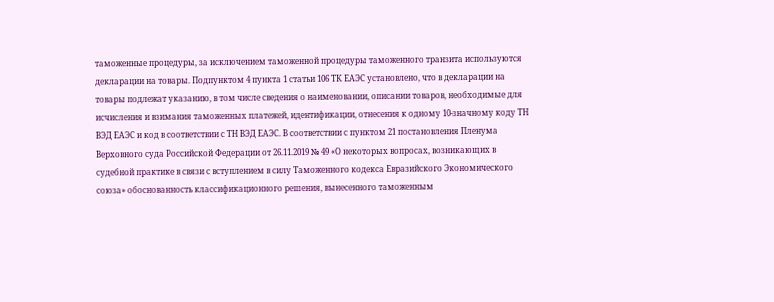таможенные процедуры, за исключением таможенной процедуры таможенного транзита используются декларации на товары. Подпунктом 4 пункта 1 статьи 106 ТК ЕАЭС установлено, что в декларации на товары подлежат указанию, в том числе сведения о наименовании, описании товаров, необходимые для исчисления и взимания таможенных платежей, идентификации, отнесения к одному 10-значному коду ТН ВЭД ЕАЭС и код в соответствии с ТН ВЭД ЕАЭС. В соответствии с пунктом 21 постановления Пленума Верховного суда Российской Федерации от 26.11.2019 № 49 «О некоторых вопросах, возникающих в судебной практике в связи с вступлением в силу Таможенного кодекса Евразийского Экономического союза» обоснованность классификационного решения, вынесенного таможенным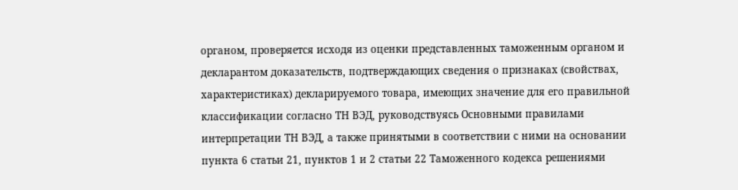органом, проверяется исходя из оценки представленных таможенным органом и декларантом доказательств, подтверждающих сведения о признаках (свойствах, характеристиках) декларируемого товара, имеющих значение для его правильной классификации согласно ТН ВЭД, руководствуясь Основными правилами интерпретации ТН ВЭД, а также принятыми в соответствии с ними на основании пункта 6 статьи 21, пунктов 1 и 2 статьи 22 Таможенного кодекса решениями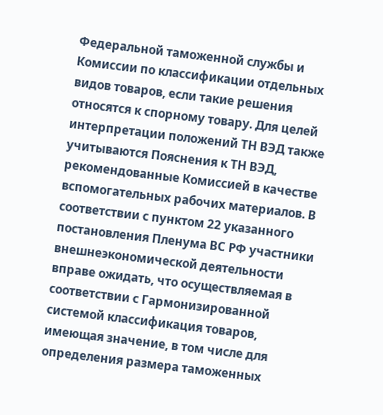Федеральной таможенной службы и Комиссии по классификации отдельных видов товаров, если такие решения относятся к спорному товару. Для целей интерпретации положений ТН ВЭД также учитываются Пояснения к ТН ВЭД, рекомендованные Комиссией в качестве вспомогательных рабочих материалов. В соответствии с пунктом 22 указанного постановления Пленума ВС РФ участники внешнеэкономической деятельности вправе ожидать, что осуществляемая в соответствии с Гармонизированной системой классификация товаров, имеющая значение, в том числе для определения размера таможенных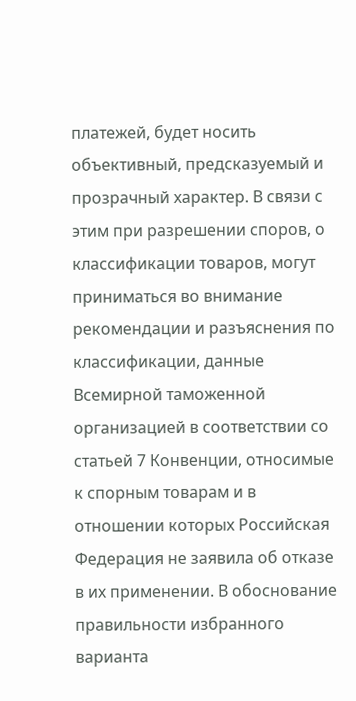платежей, будет носить объективный, предсказуемый и прозрачный характер. В связи с этим при разрешении споров, о классификации товаров, могут приниматься во внимание рекомендации и разъяснения по классификации, данные Всемирной таможенной организацией в соответствии со статьей 7 Конвенции, относимые к спорным товарам и в отношении которых Российская Федерация не заявила об отказе в их применении. В обоснование правильности избранного варианта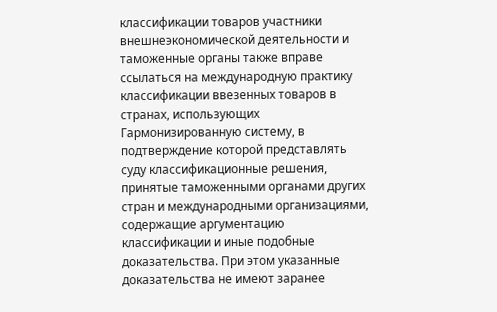классификации товаров участники внешнеэкономической деятельности и таможенные органы также вправе ссылаться на международную практику классификации ввезенных товаров в странах, использующих Гармонизированную систему, в подтверждение которой представлять суду классификационные решения, принятые таможенными органами других стран и международными организациями, содержащие аргументацию классификации и иные подобные доказательства. При этом указанные доказательства не имеют заранее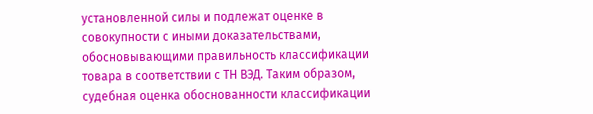установленной силы и подлежат оценке в совокупности с иными доказательствами, обосновывающими правильность классификации товара в соответствии с ТН ВЭД. Таким образом, судебная оценка обоснованности классификации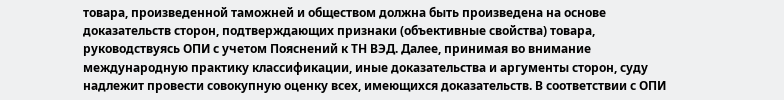товара, произведенной таможней и обществом должна быть произведена на основе доказательств сторон, подтверждающих признаки (объективные свойства) товара, руководствуясь ОПИ с учетом Пояснений к ТН ВЭД. Далее, принимая во внимание международную практику классификации, иные доказательства и аргументы сторон, суду надлежит провести совокупную оценку всех, имеющихся доказательств. В соответствии с ОПИ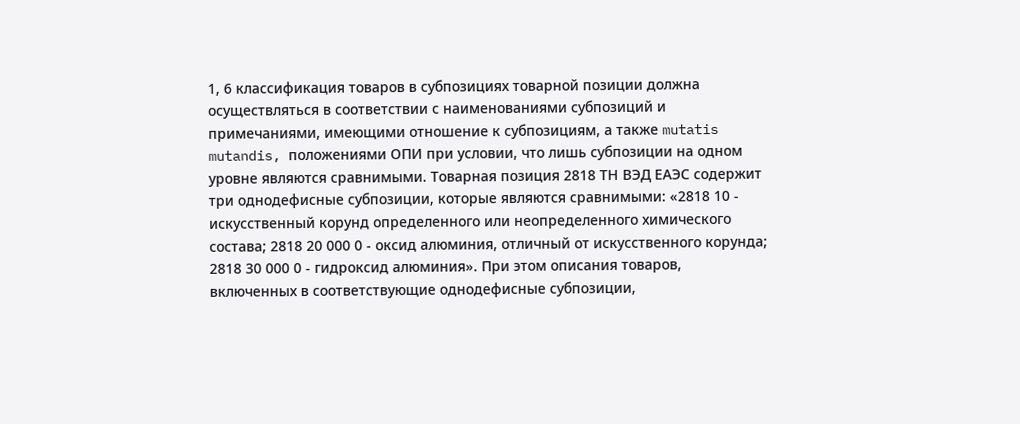1, 6 классификация товаров в субпозициях товарной позиции должна осуществляться в соответствии с наименованиями субпозиций и примечаниями, имеющими отношение к субпозициям, а также mutatis mutandis, положениями ОПИ при условии, что лишь субпозиции на одном уровне являются сравнимыми. Товарная позиция 2818 ТН ВЭД ЕАЭС содержит три однодефисные субпозиции, которые являются сравнимыми: «2818 10 - искусственный корунд определенного или неопределенного химического состава; 2818 20 000 0 - оксид алюминия, отличный от искусственного корунда; 2818 30 000 0 - гидроксид алюминия». При этом описания товаров, включенных в соответствующие однодефисные субпозиции,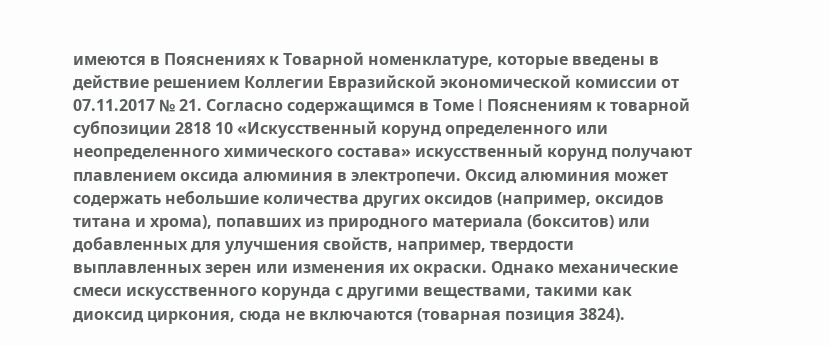имеются в Пояснениях к Товарной номенклатуре, которые введены в действие решением Коллегии Евразийской экономической комиссии от 07.11.2017 № 21. Согласно содержащимся в Томе I Пояснениям к товарной субпозиции 2818 10 «Искусственный корунд определенного или неопределенного химического состава» искусственный корунд получают плавлением оксида алюминия в электропечи. Оксид алюминия может содержать небольшие количества других оксидов (например, оксидов титана и хрома), попавших из природного материала (бокситов) или добавленных для улучшения свойств, например, твердости выплавленных зерен или изменения их окраски. Однако механические смеси искусственного корунда с другими веществами, такими как диоксид циркония, сюда не включаются (товарная позиция 3824).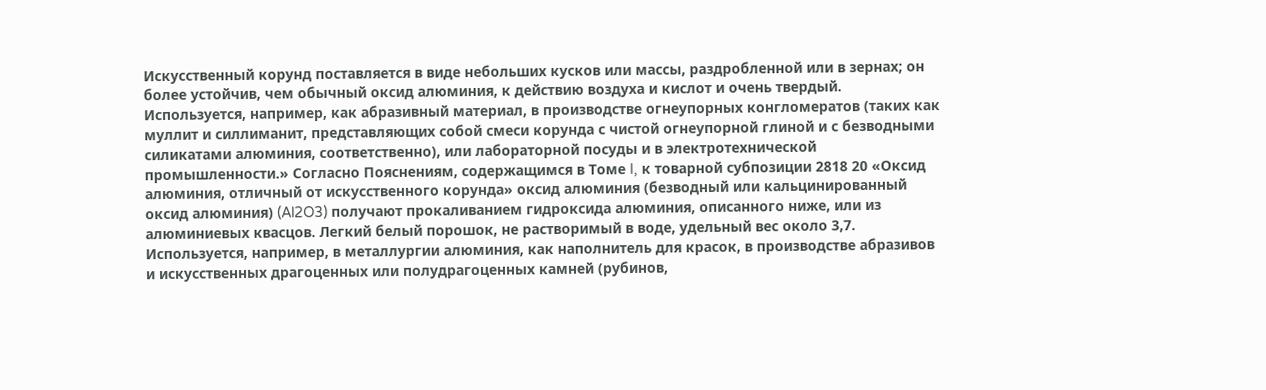Искусственный корунд поставляется в виде небольших кусков или массы, раздробленной или в зернах; он более устойчив, чем обычный оксид алюминия, к действию воздуха и кислот и очень твердый. Используется, например, как абразивный материал, в производстве огнеупорных конгломератов (таких как муллит и силлиманит, представляющих собой смеси корунда с чистой огнеупорной глиной и с безводными силикатами алюминия, соответственно), или лабораторной посуды и в электротехнической промышленности.» Согласно Пояснениям, содержащимся в Томе I, к товарной субпозиции 2818 20 «Оксид алюминия, отличный от искусственного корунда» оксид алюминия (безводный или кальцинированный оксид алюминия) (Al2O3) получают прокаливанием гидроксида алюминия, описанного ниже, или из алюминиевых квасцов. Легкий белый порошок, не растворимый в воде, удельный вес около 3,7. Используется, например, в металлургии алюминия, как наполнитель для красок, в производстве абразивов и искусственных драгоценных или полудрагоценных камней (рубинов,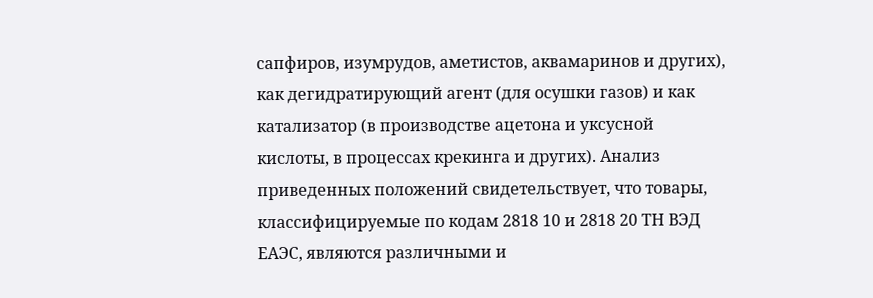сапфиров, изумрудов, аметистов, аквамаринов и других), как дегидратирующий агент (для осушки газов) и как катализатор (в производстве ацетона и уксусной кислоты, в процессах крекинга и других). Анализ приведенных положений свидетельствует, что товары, классифицируемые по кодам 2818 10 и 2818 20 ТН ВЭД ЕАЭС, являются различными и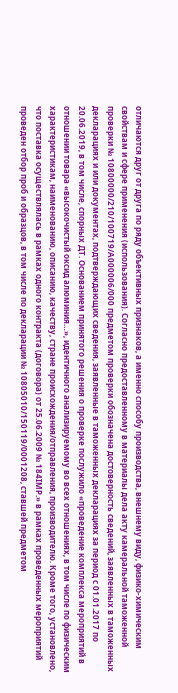отличаются друг от друга по ряду объективных признаков, а именно способу производства, внешнему виду, физико-химическим свойствам и сфере применения (использования). Согласно предоставленному в материалы дела акту камеральной таможенной проверки № 10800000/210/100719/А000006/000 предметом проверки обозначена достоверность сведений, заявленных в таможенных декларациях и или документах, подтверждающих сведения, заявленные в таможенных декларациях за период с 01.01.2017 по 20.06.2019, в том числе, спорных ДТ. Основанием принятого решения о проверке послужило «проведение комплекса мероприятий в отношении товара «высокочистый оксид алюминия…», идентичного анализируемому во всех отношениях, в том числе по физическим характеристикам, наименованию, описанию, качеству, стране происхождения/отправления, производителю. Кроме того, установлено, что поставка осуществлялась в рамках одного контракта (договора) от 25.06.2009 № 184IMP.» в рамках проведенных мероприятий проведен отбор проб и образцов, в том числе по декларации № 10805010/150119/0001208, ставшей предметом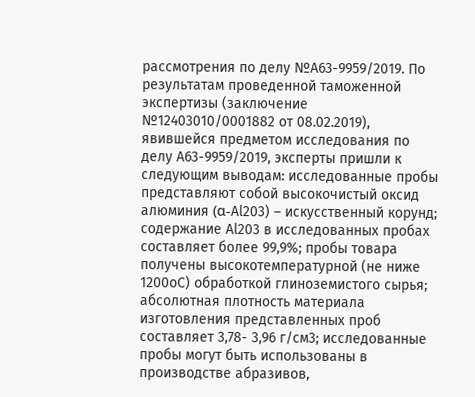рассмотрения по делу №А63-9959/2019. По результатам проведенной таможенной экспертизы (заключение №12403010/0001882 от 08.02.2019), явившейся предметом исследования по делу А63-9959/2019, эксперты пришли к следующим выводам: исследованные пробы представляют собой высокочистый оксид алюминия (α-Аl203) – искусственный корунд; содержание Аl203 в исследованных пробах составляет более 99,9%; пробы товара получены высокотемпературной (не ниже 1200оС) обработкой глиноземистого сырья; абсолютная плотность материала изготовления представленных проб составляет 3,78- 3,96 г/см3; исследованные пробы могут быть использованы в производстве абразивов,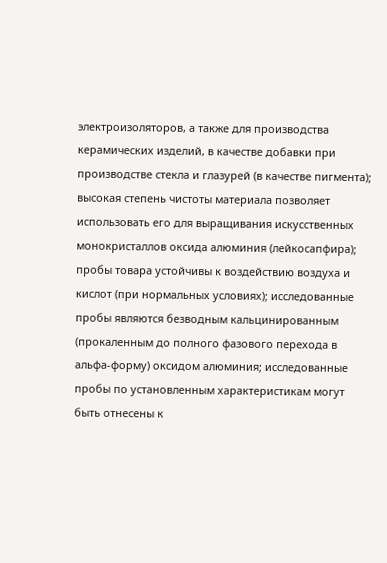электроизоляторов, а также для производства керамических изделий, в качестве добавки при производстве стекла и глазурей (в качестве пигмента); высокая степень чистоты материала позволяет использовать его для выращивания искусственных монокристаллов оксида алюминия (лейкосапфира); пробы товара устойчивы к воздействию воздуха и кислот (при нормальных условиях); исследованные пробы являются безводным кальцинированным (прокаленным до полного фазового перехода в альфа-форму) оксидом алюминия; исследованные пробы по установленным характеристикам могут быть отнесены к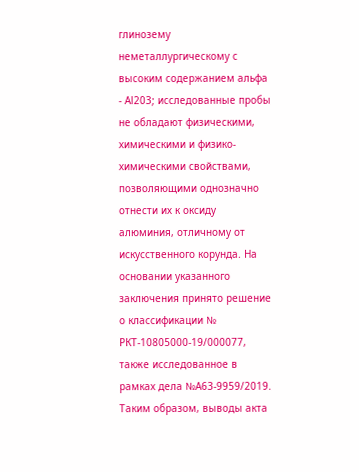глинозему неметаллургическому с высоким содержанием альфа - Аl203; исследованные пробы не обладают физическими, химическими и физико-химическими свойствами, позволяющими однозначно отнести их к оксиду алюминия, отличному от искусственного корунда. На основании указанного заключения принято решение о классификации № РКТ-10805000-19/000077, также исследованное в рамках дела №А63-9959/2019. Таким образом, выводы акта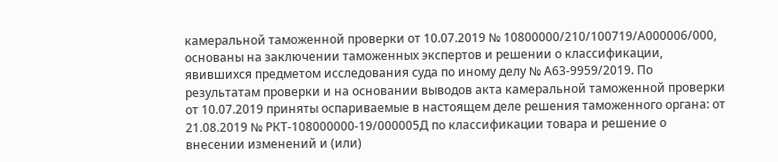камеральной таможенной проверки от 10.07.2019 № 10800000/210/100719/А000006/000, основаны на заключении таможенных экспертов и решении о классификации, явившихся предметом исследования суда по иному делу № А63-9959/2019. По результатам проверки и на основании выводов акта камеральной таможенной проверки от 10.07.2019 приняты оспариваемые в настоящем деле решения таможенного органа: от 21.08.2019 № РКТ-108000000-19/000005Д по классификации товара и решение о внесении изменений и (или)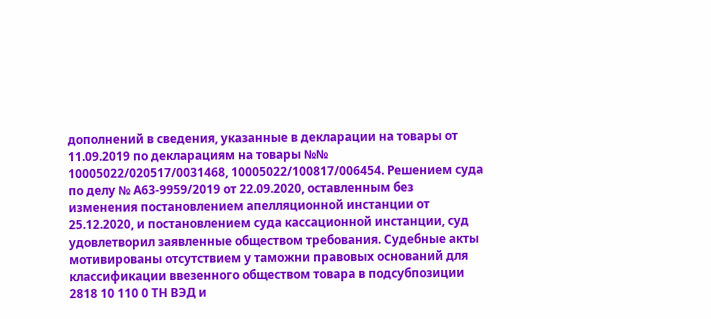дополнений в сведения, указанные в декларации на товары от 11.09.2019 по декларациям на товары №№ 10005022/020517/0031468, 10005022/100817/006454. Решением суда по делу № А63-9959/2019 от 22.09.2020, оставленным без изменения постановлением апелляционной инстанции от 25.12.2020, и постановлением суда кассационной инстанции, суд удовлетворил заявленные обществом требования. Судебные акты мотивированы отсутствием у таможни правовых оснований для классификации ввезенного обществом товара в подсубпозиции 2818 10 110 0 ТН ВЭД и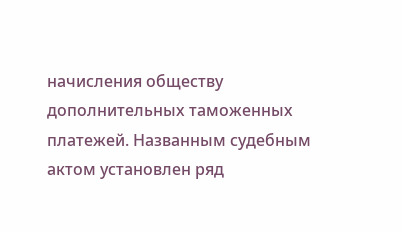начисления обществу дополнительных таможенных платежей. Названным судебным актом установлен ряд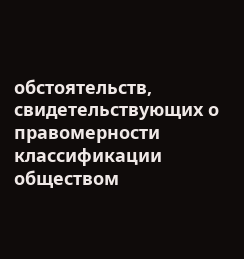обстоятельств, свидетельствующих о правомерности классификации обществом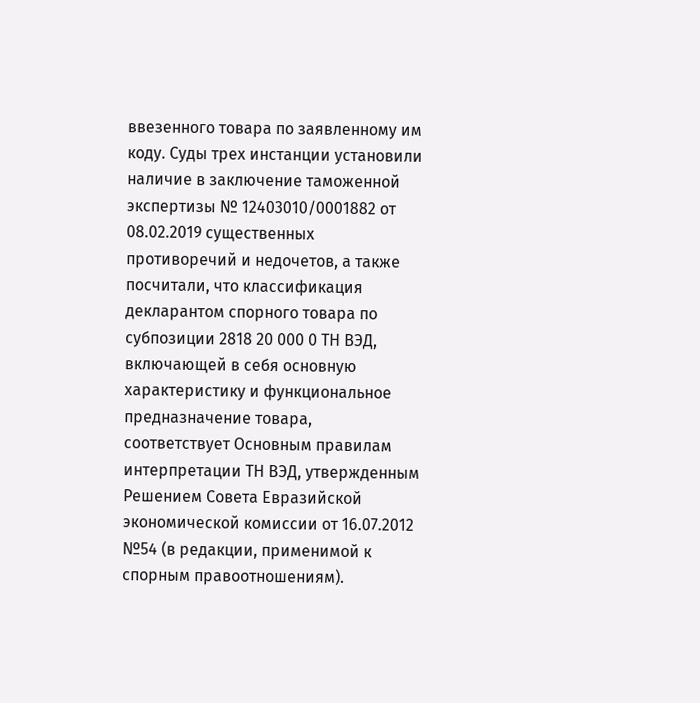ввезенного товара по заявленному им коду. Суды трех инстанции установили наличие в заключение таможенной экспертизы № 12403010/0001882 от 08.02.2019 существенных противоречий и недочетов, а также посчитали, что классификация декларантом спорного товара по субпозиции 2818 20 000 0 ТН ВЭД, включающей в себя основную характеристику и функциональное предназначение товара, соответствует Основным правилам интерпретации ТН ВЭД, утвержденным Решением Совета Евразийской экономической комиссии от 16.07.2012 №54 (в редакции, применимой к спорным правоотношениям).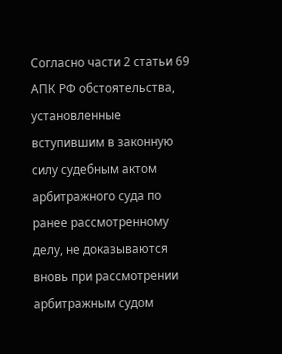Согласно части 2 статьи 69 АПК РФ обстоятельства, установленные вступившим в законную силу судебным актом арбитражного суда по ранее рассмотренному делу, не доказываются вновь при рассмотрении арбитражным судом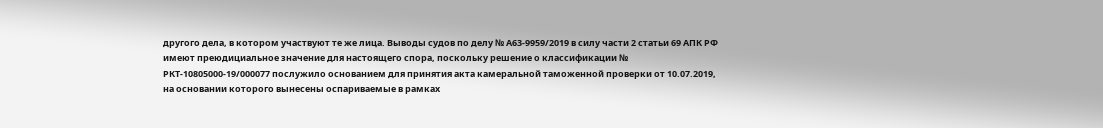другого дела, в котором участвуют те же лица. Выводы судов по делу № А63-9959/2019 в силу части 2 статьи 69 АПК РФ имеют преюдициальное значение для настоящего спора, поскольку решение о классификации № РКТ-10805000-19/000077 послужило основанием для принятия акта камеральной таможенной проверки от 10.07.2019, на основании которого вынесены оспариваемые в рамках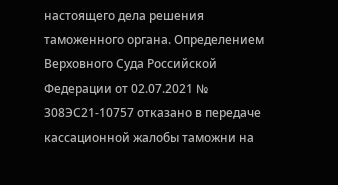настоящего дела решения таможенного органа. Определением Верховного Суда Российской Федерации от 02.07.2021 № 308ЭС21-10757 отказано в передаче кассационной жалобы таможни на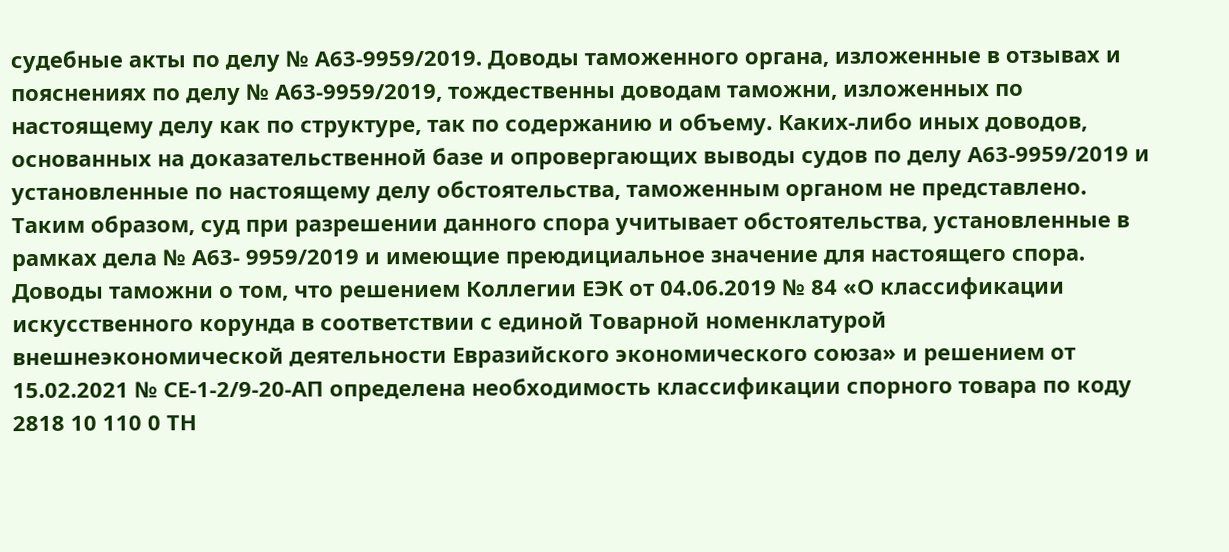судебные акты по делу № А63-9959/2019. Доводы таможенного органа, изложенные в отзывах и пояснениях по делу № А63-9959/2019, тождественны доводам таможни, изложенных по настоящему делу как по структуре, так по содержанию и объему. Каких-либо иных доводов, основанных на доказательственной базе и опровергающих выводы судов по делу А63-9959/2019 и установленные по настоящему делу обстоятельства, таможенным органом не представлено. Таким образом, суд при разрешении данного спора учитывает обстоятельства, установленные в рамках дела № А63- 9959/2019 и имеющие преюдициальное значение для настоящего спора. Доводы таможни о том, что решением Коллегии ЕЭК от 04.06.2019 № 84 «О классификации искусственного корунда в соответствии с единой Товарной номенклатурой внешнеэкономической деятельности Евразийского экономического союза» и решением от 15.02.2021 № СЕ-1-2/9-20-АП определена необходимость классификации спорного товара по коду 2818 10 110 0 ТН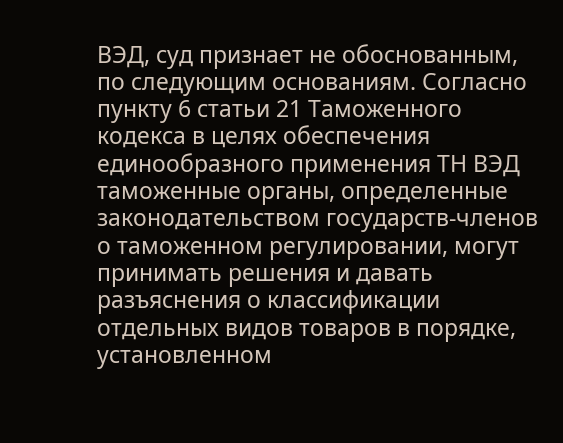ВЭД, суд признает не обоснованным, по следующим основаниям. Согласно пункту 6 статьи 21 Таможенного кодекса в целях обеспечения единообразного применения ТН ВЭД таможенные органы, определенные законодательством государств-членов о таможенном регулировании, могут принимать решения и давать разъяснения о классификации отдельных видов товаров в порядке, установленном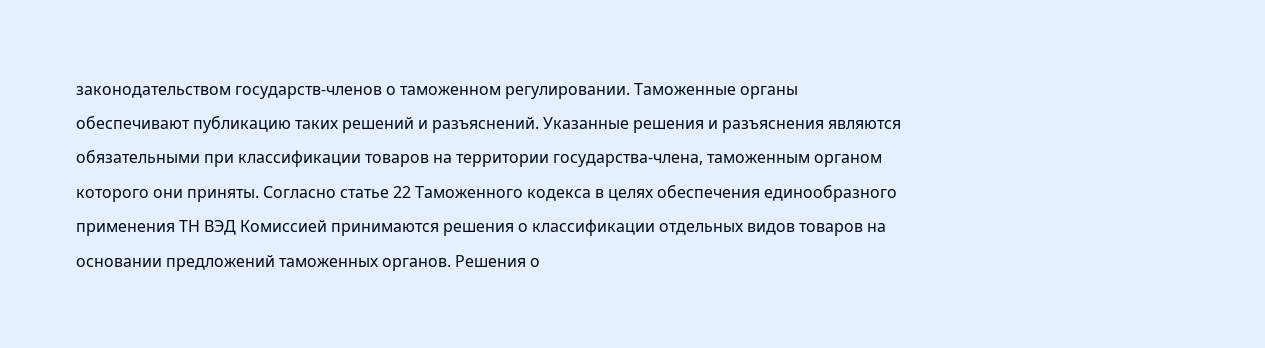законодательством государств-членов о таможенном регулировании. Таможенные органы обеспечивают публикацию таких решений и разъяснений. Указанные решения и разъяснения являются обязательными при классификации товаров на территории государства-члена, таможенным органом которого они приняты. Согласно статье 22 Таможенного кодекса в целях обеспечения единообразного применения ТН ВЭД Комиссией принимаются решения о классификации отдельных видов товаров на основании предложений таможенных органов. Решения о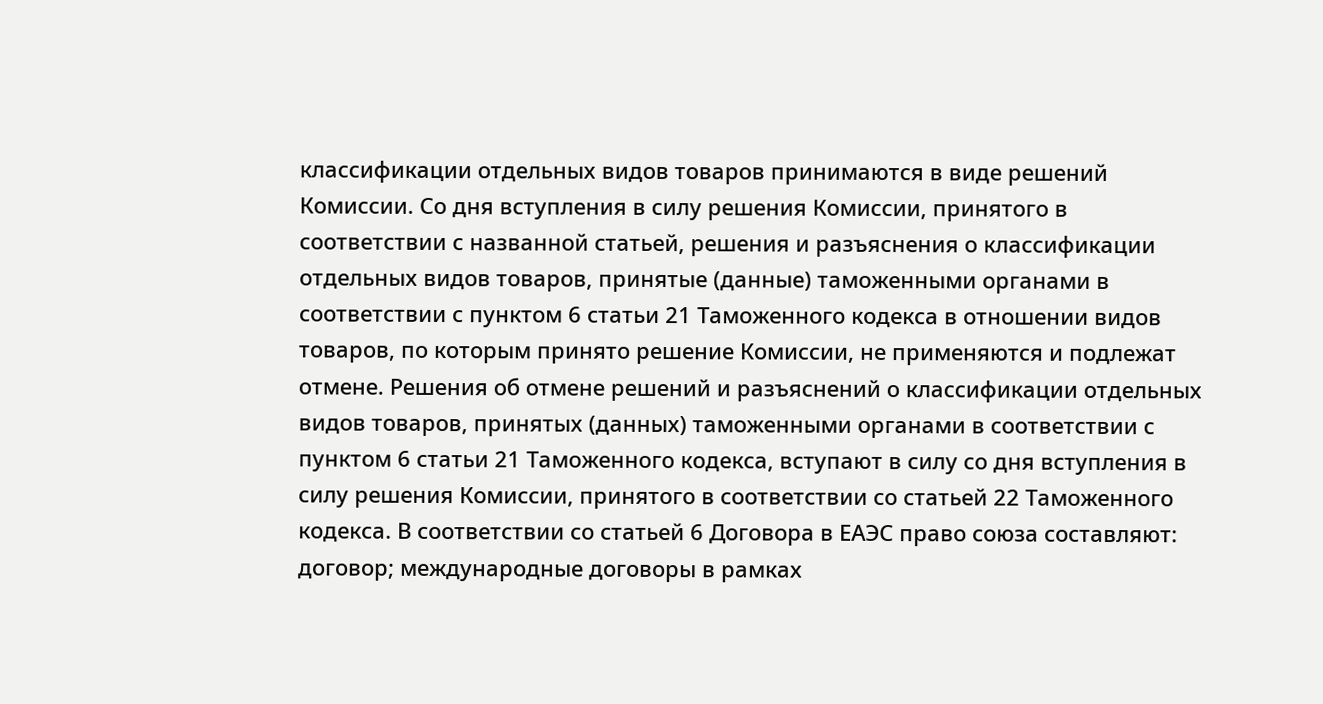классификации отдельных видов товаров принимаются в виде решений Комиссии. Со дня вступления в силу решения Комиссии, принятого в соответствии с названной статьей, решения и разъяснения о классификации отдельных видов товаров, принятые (данные) таможенными органами в соответствии с пунктом 6 статьи 21 Таможенного кодекса в отношении видов товаров, по которым принято решение Комиссии, не применяются и подлежат отмене. Решения об отмене решений и разъяснений о классификации отдельных видов товаров, принятых (данных) таможенными органами в соответствии с пунктом 6 статьи 21 Таможенного кодекса, вступают в силу со дня вступления в силу решения Комиссии, принятого в соответствии со статьей 22 Таможенного кодекса. В соответствии со статьей 6 Договора в ЕАЭС право союза составляют: договор; международные договоры в рамках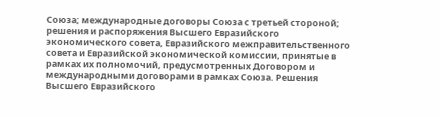Союза; международные договоры Союза с третьей стороной; решения и распоряжения Высшего Евразийского экономического совета, Евразийского межправительственного совета и Евразийской экономической комиссии, принятые в рамках их полномочий, предусмотренных Договором и международными договорами в рамках Союза. Решения Высшего Евразийского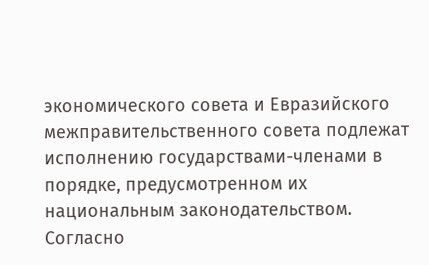экономического совета и Евразийского межправительственного совета подлежат исполнению государствами-членами в порядке, предусмотренном их национальным законодательством. Согласно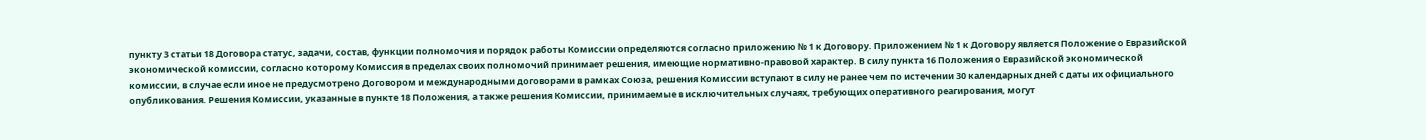пункту 3 статьи 18 Договора статус, задачи, состав, функции полномочия и порядок работы Комиссии определяются согласно приложению № 1 к Договору. Приложением № 1 к Договору является Положение о Евразийской экономической комиссии, согласно которому Комиссия в пределах своих полномочий принимает решения, имеющие нормативно-правовой характер. В силу пункта 16 Положения о Евразийской экономической комиссии, в случае если иное не предусмотрено Договором и международными договорами в рамках Союза, решения Комиссии вступают в силу не ранее чем по истечении 30 календарных дней с даты их официального опубликования. Решения Комиссии, указанные в пункте 18 Положения, а также решения Комиссии, принимаемые в исключительных случаях, требующих оперативного реагирования, могут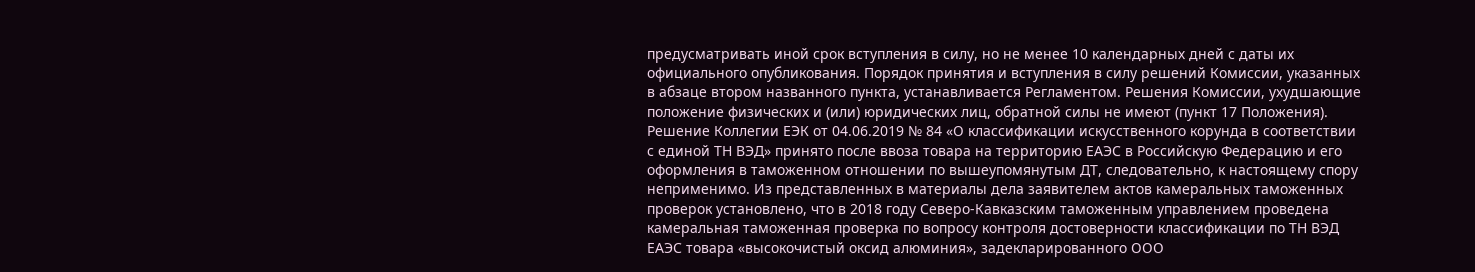предусматривать иной срок вступления в силу, но не менее 10 календарных дней с даты их официального опубликования. Порядок принятия и вступления в силу решений Комиссии, указанных в абзаце втором названного пункта, устанавливается Регламентом. Решения Комиссии, ухудшающие положение физических и (или) юридических лиц, обратной силы не имеют (пункт 17 Положения). Решение Коллегии ЕЭК от 04.06.2019 № 84 «О классификации искусственного корунда в соответствии с единой ТН ВЭД» принято после ввоза товара на территорию ЕАЭС в Российскую Федерацию и его оформления в таможенном отношении по вышеупомянутым ДТ, следовательно, к настоящему спору неприменимо. Из представленных в материалы дела заявителем актов камеральных таможенных проверок установлено, что в 2018 году Северо-Кавказским таможенным управлением проведена камеральная таможенная проверка по вопросу контроля достоверности классификации по ТН ВЭД ЕАЭС товара «высокочистый оксид алюминия», задекларированного ООО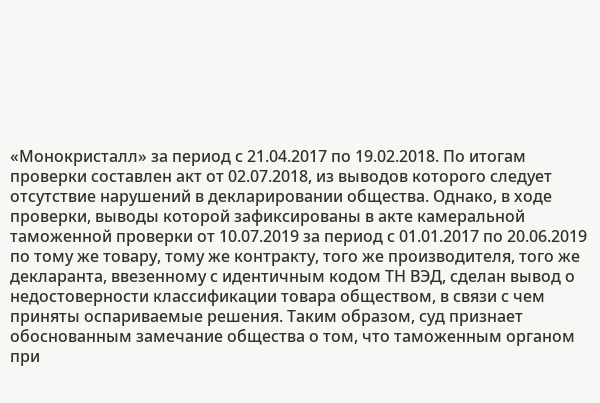«Монокристалл» за период с 21.04.2017 по 19.02.2018. По итогам проверки составлен акт от 02.07.2018, из выводов которого следует отсутствие нарушений в декларировании общества. Однако, в ходе проверки, выводы которой зафиксированы в акте камеральной таможенной проверки от 10.07.2019 за период с 01.01.2017 по 20.06.2019 по тому же товару, тому же контракту, того же производителя, того же декларанта, ввезенному с идентичным кодом ТН ВЭД, сделан вывод о недостоверности классификации товара обществом, в связи с чем приняты оспариваемые решения. Таким образом, суд признает обоснованным замечание общества о том, что таможенным органом при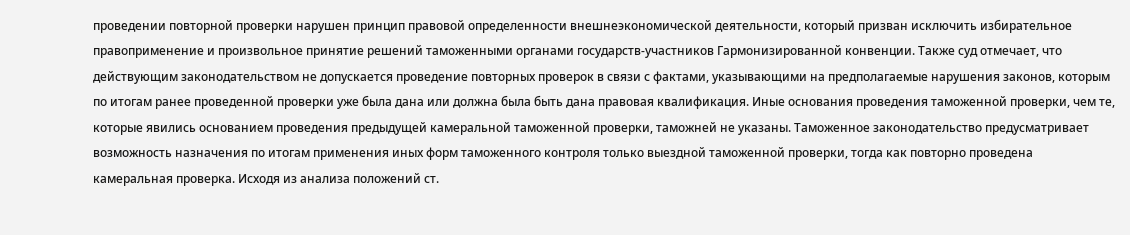проведении повторной проверки нарушен принцип правовой определенности внешнеэкономической деятельности, который призван исключить избирательное правоприменение и произвольное принятие решений таможенными органами государств-участников Гармонизированной конвенции. Также суд отмечает, что действующим законодательством не допускается проведение повторных проверок в связи с фактами, указывающими на предполагаемые нарушения законов, которым по итогам ранее проведенной проверки уже была дана или должна была быть дана правовая квалификация. Иные основания проведения таможенной проверки, чем те, которые явились основанием проведения предыдущей камеральной таможенной проверки, таможней не указаны. Таможенное законодательство предусматривает возможность назначения по итогам применения иных форм таможенного контроля только выездной таможенной проверки, тогда как повторно проведена камеральная проверка. Исходя из анализа положений ст.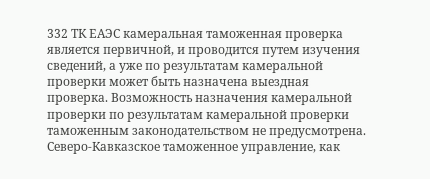332 ТК ЕАЭС камеральная таможенная проверка является первичной, и проводится путем изучения сведений, а уже по результатам камеральной проверки может быть назначена выездная проверка. Возможность назначения камеральной проверки по результатам камеральной проверки таможенным законодательством не предусмотрена. Северо-Кавказское таможенное управление, как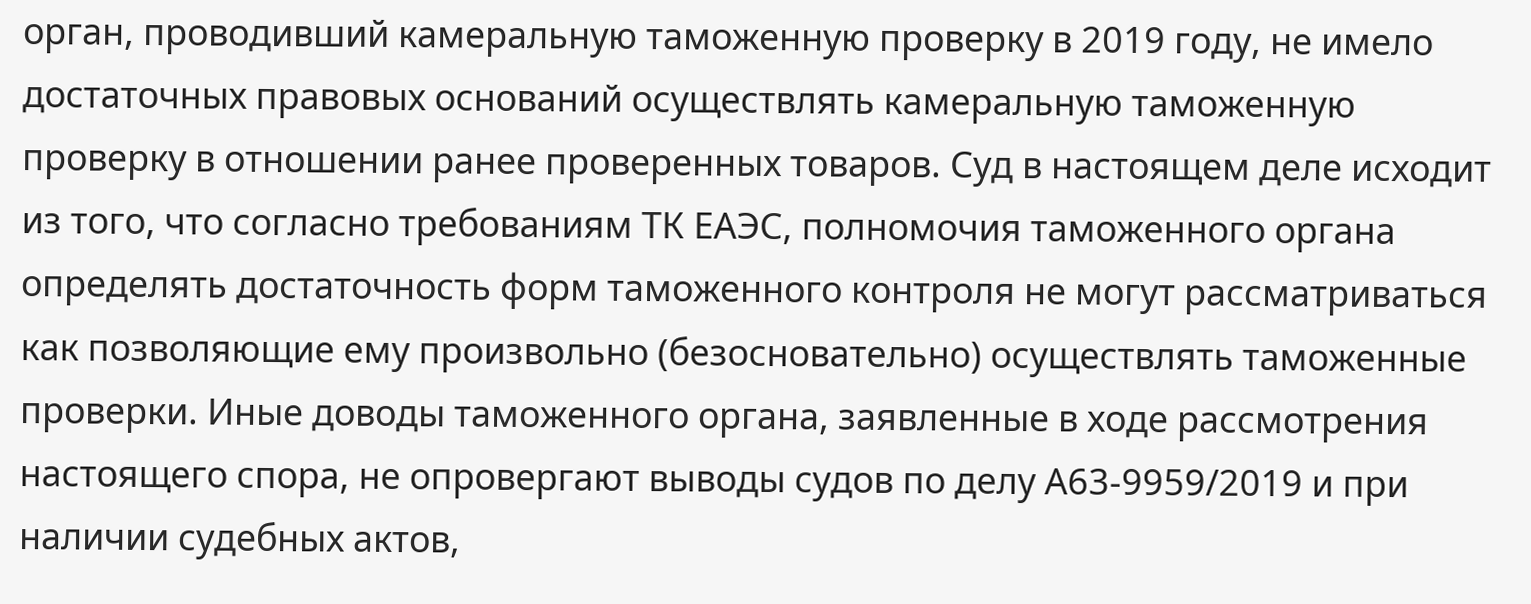орган, проводивший камеральную таможенную проверку в 2019 году, не имело достаточных правовых оснований осуществлять камеральную таможенную проверку в отношении ранее проверенных товаров. Суд в настоящем деле исходит из того, что согласно требованиям ТК ЕАЭС, полномочия таможенного органа определять достаточность форм таможенного контроля не могут рассматриваться как позволяющие ему произвольно (безосновательно) осуществлять таможенные проверки. Иные доводы таможенного органа, заявленные в ходе рассмотрения настоящего спора, не опровергают выводы судов по делу А63-9959/2019 и при наличии судебных актов,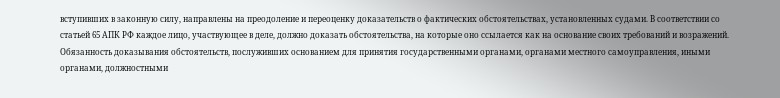вступивших в законную силу, направлены на преодоление и переоценку доказательств о фактических обстоятельствах, установленных судами. В соответствии со статьей 65 АПК РФ каждое лицо, участвующее в деле, должно доказать обстоятельства, на которые оно ссылается как на основание своих требований и возражений. Обязанность доказывания обстоятельств, послуживших основанием для принятия государственными органами, органами местного самоуправления, иными органами, должностными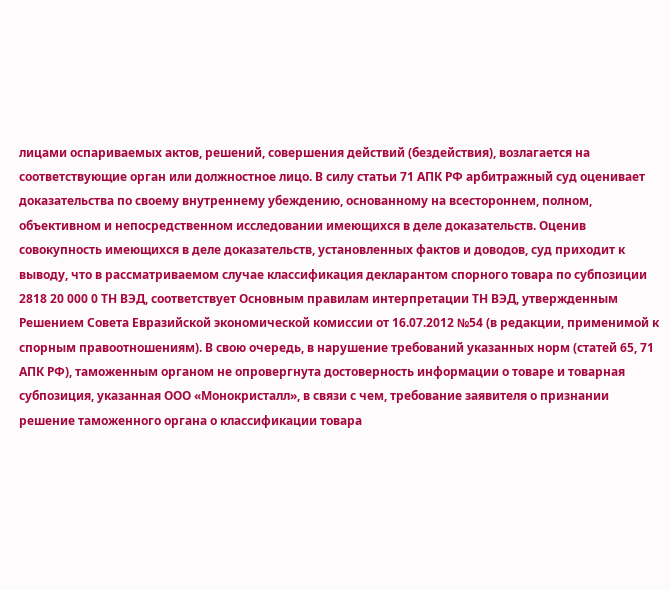лицами оспариваемых актов, решений, совершения действий (бездействия), возлагается на соответствующие орган или должностное лицо. В силу статьи 71 АПК РФ арбитражный суд оценивает доказательства по своему внутреннему убеждению, основанному на всестороннем, полном, объективном и непосредственном исследовании имеющихся в деле доказательств. Оценив совокупность имеющихся в деле доказательств, установленных фактов и доводов, суд приходит к выводу, что в рассматриваемом случае классификация декларантом спорного товара по субпозиции 2818 20 000 0 ТН ВЭД, соответствует Основным правилам интерпретации ТН ВЭД, утвержденным Решением Совета Евразийской экономической комиссии от 16.07.2012 №54 (в редакции, применимой к спорным правоотношениям). В свою очередь, в нарушение требований указанных норм (статей 65, 71 АПК РФ), таможенным органом не опровергнута достоверность информации о товаре и товарная субпозиция, указанная ООО «Монокристалл», в связи с чем, требование заявителя о признании решение таможенного органа о классификации товара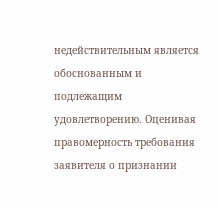недействительным является обоснованным и подлежащим удовлетворению. Оценивая правомерность требования заявителя о признании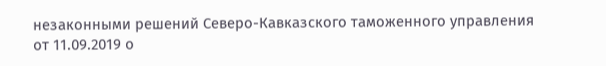незаконными решений Северо-Кавказского таможенного управления от 11.09.2019 о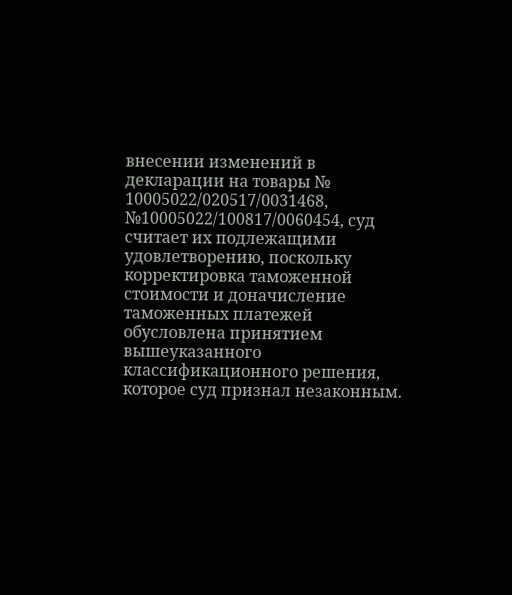внесении изменений в декларации на товары № 10005022/020517/0031468, №10005022/100817/0060454, суд считает их подлежащими удовлетворению, поскольку корректировка таможенной стоимости и доначисление таможенных платежей обусловлена принятием вышеуказанного классификационного решения, которое суд признал незаконным.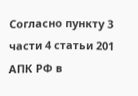Согласно пункту 3 части 4 статьи 201 АПК РФ в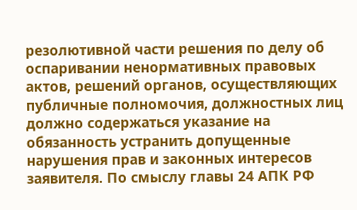резолютивной части решения по делу об оспаривании ненормативных правовых актов, решений органов, осуществляющих публичные полномочия, должностных лиц должно содержаться указание на обязанность устранить допущенные нарушения прав и законных интересов заявителя. По смыслу главы 24 АПК РФ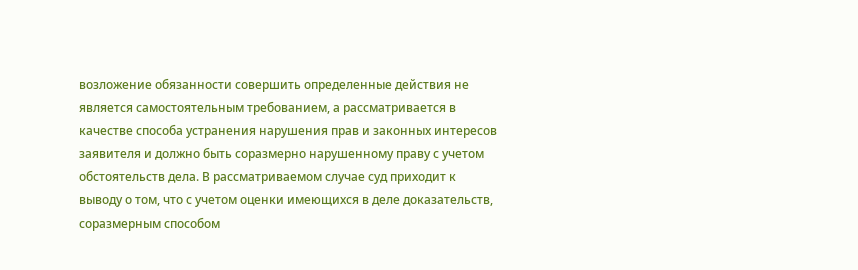возложение обязанности совершить определенные действия не является самостоятельным требованием, а рассматривается в качестве способа устранения нарушения прав и законных интересов заявителя и должно быть соразмерно нарушенному праву с учетом обстоятельств дела. В рассматриваемом случае суд приходит к выводу о том, что с учетом оценки имеющихся в деле доказательств, соразмерным способом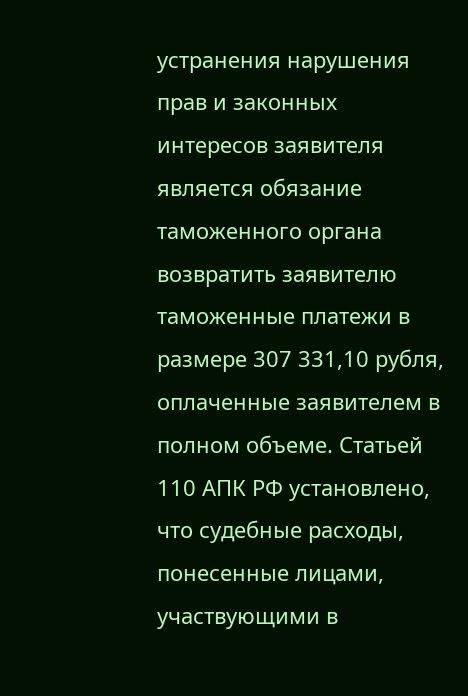устранения нарушения прав и законных интересов заявителя является обязание таможенного органа возвратить заявителю таможенные платежи в размере 307 331,10 рубля, оплаченные заявителем в полном объеме. Статьей 110 АПК РФ установлено, что судебные расходы, понесенные лицами, участвующими в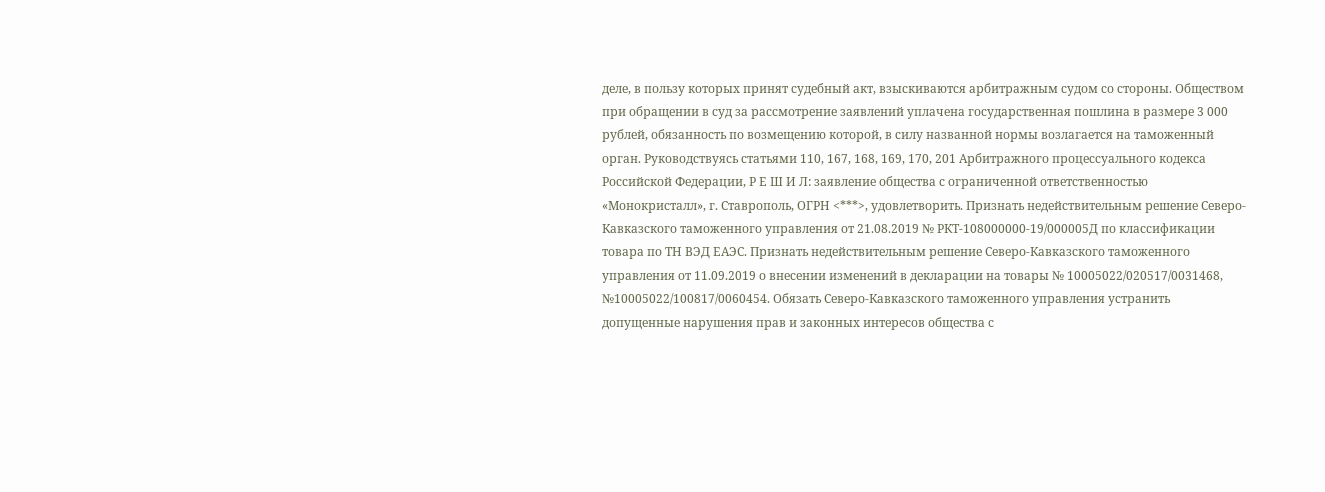деле, в пользу которых принят судебный акт, взыскиваются арбитражным судом со стороны. Обществом при обращении в суд за рассмотрение заявлений уплачена государственная пошлина в размере 3 000 рублей, обязанность по возмещению которой, в силу названной нормы возлагается на таможенный орган. Руководствуясь статьями 110, 167, 168, 169, 170, 201 Арбитражного процессуального кодекса Российской Федерации, Р Е Ш И Л: заявление общества с ограниченной ответственностью «Монокристалл», г. Ставрополь, ОГРН <***>, удовлетворить. Признать недействительным решение Северо-Кавказского таможенного управления от 21.08.2019 № РКТ-108000000-19/000005Д по классификации товара по ТН ВЭД ЕАЭС. Признать недействительным решение Северо-Кавказского таможенного управления от 11.09.2019 о внесении изменений в декларации на товары № 10005022/020517/0031468, №10005022/100817/0060454. Обязать Северо-Кавказского таможенного управления устранить допущенные нарушения прав и законных интересов общества с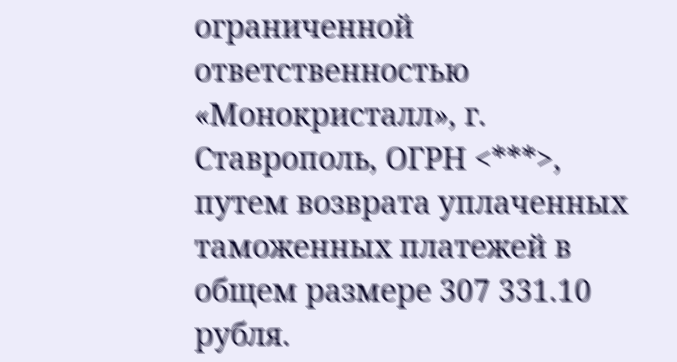ограниченной ответственностью «Монокристалл», г. Ставрополь, ОГРН <***>, путем возврата уплаченных таможенных платежей в общем размере 307 331.10 рубля.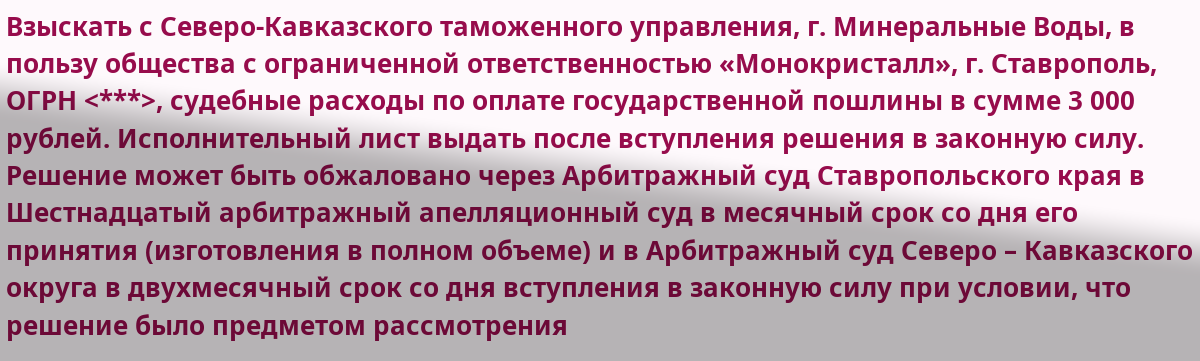Взыскать с Северо-Кавказского таможенного управления, г. Минеральные Воды, в пользу общества с ограниченной ответственностью «Монокристалл», г. Ставрополь, ОГРН <***>, судебные расходы по оплате государственной пошлины в сумме 3 000 рублей. Исполнительный лист выдать после вступления решения в законную силу. Решение может быть обжаловано через Арбитражный суд Ставропольского края в Шестнадцатый арбитражный апелляционный суд в месячный срок со дня его принятия (изготовления в полном объеме) и в Арбитражный суд Северо – Кавказского округа в двухмесячный срок со дня вступления в законную силу при условии, что решение было предметом рассмотрения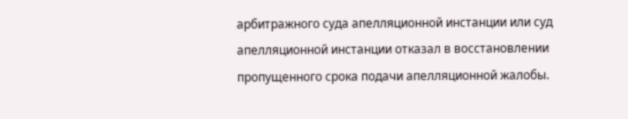арбитражного суда апелляционной инстанции или суд апелляционной инстанции отказал в восстановлении пропущенного срока подачи апелляционной жалобы.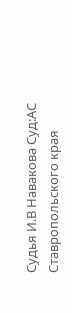Судья И.В Навакова Суд:АС Ставропольского края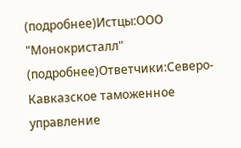(подробнее)Истцы:ООО "Монокристалл" (подробнее)Ответчики:Северо-Кавказское таможенное управление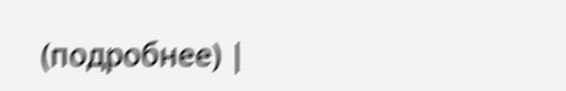(подробнее) |